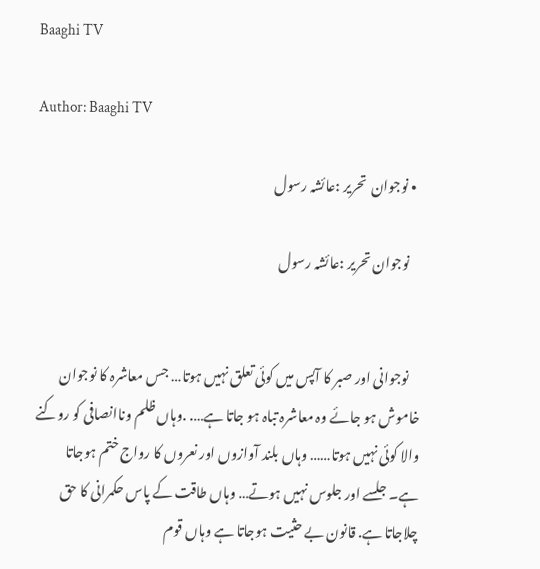Baaghi TV

Author: Baaghi TV

  • نوجوان  تحریر :عائشہ رسول

    نوجوان تحریر :عائشہ رسول


    نوجوانی اور صبر کا آپس میں کوئی تعلق نہیں ہوتا… جس معاشرہ کا نوجوان خاموش ہو جائے وہ معاشرہ تباہ ہو جاتا ہے…. .وہاں ظلم وناانصافی کو روکنے والا کوئی نہیں ہوتا…… وہاں بلند آوازوں اور نعروں کا رواج ختم ہوجاتا ہے۔ جلسے اور جلوس نہیں ہوتے… وہاں طاقت کے پاس حکمرانی کا حق چلاجاتا ہے. قانون بے حثیت ہوجاتا ہے وہاں قوم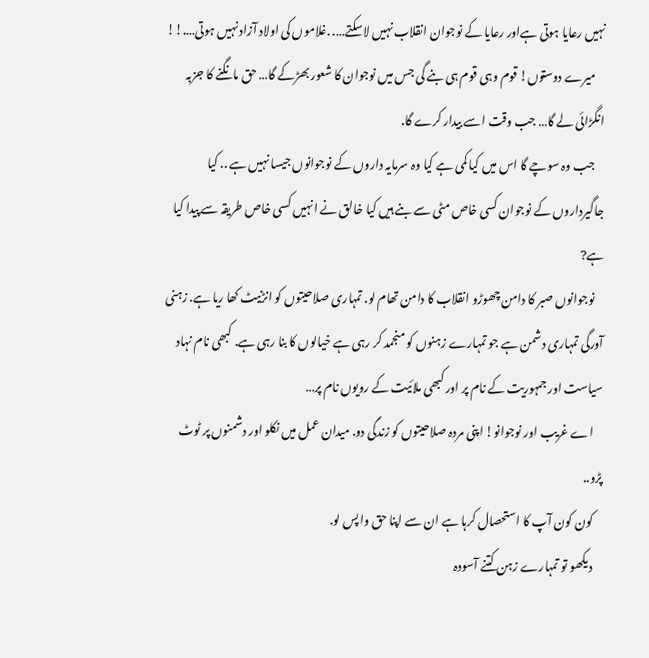نہیں رعایا ہوتی ہےاور رعایا کے نوجوان انقلاب نہیں لاسکتے…. .غلاموں کی اولاد آزاد نہیں ہوتی….!!
    میرے دوستوں! قوم وہی قوم ہی بنے گی جس میں نوجوان کا شعور بھڑکے گا… حق مانگنے کا جزبہ انگڑائی لے گا… جب وقت اسے بیدار کرے گا.
    جب وہ سوچے گا اس میں کیا کمی ہے کیا وہ سرمایہ داروں کے نوجوانوں جیسا نہیں ہے .. کیا جاگیرداروں کے نوجوان کسی خاص مٹی سے بنے ہیں کیا خالق نے انہیں کسی خاص طریقہ سے پیدا کیا ہے?
    نوجوانوں صبر کا دامن چھوڑو انقلاب کا دامن تھام لو. تمہاری صلاحیتوں کو انڑنیٹ کھا ریا ہے. زہنی آورگی تمہاری دشمن ہے جو تمہارے زہنوں کو منجمد کر رہی ہے خیالوں کا بنا رہی ہے. کبھی نام نہاد سیاست اور جمہوریت کے نام پر اور کبھی ملائیت کے رویوں نام پر…
    اے غریب اور نوجوانو! اپنی مردہ صلاحیتوں کو زندگی دو. میدان عمل میں نکلو اور دشمنوں پر ٹوٹ پڑو..
    کون کون آپ کا استحصال کرہا ہے ان سے اپنا حق واپس لو.
    دیکھو تو تمہارے زہن کتنے آسودہ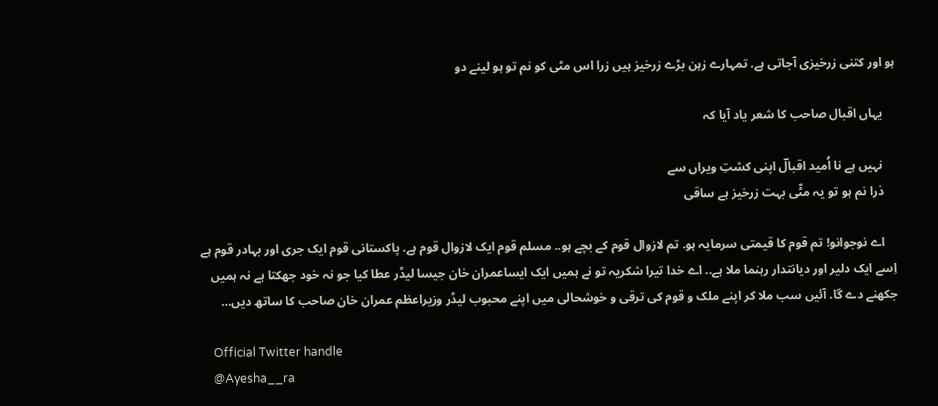ہو اور کتنی زرخیزی آجاتی ہے. تمہارے زہن بڑے زرخیز ہیں زرا اس مٹی کو نم تو ہو لینے دو

    یہاں اقبال صاحب کا شعر یاد آیا کہ

    نہیں ہے نا اُمید اقبالؔ اپنی کشتِ ویراں سے
    ذرا نم ہو تو یہ مٹّی بہت زرخیز ہے ساقی

    اے نوجوانو! تم قوم کا قیمتی سرمایہ ہو. تم لازوال قوم کے بچے ہو.. مسلم قوم ایک لازوال قوم ہے. پاکستانی قوم ایک جری اور بہادر قوم ہے اِسے ایک دلیر اور دیانتدار رہنما ملا ہے.. اے خدا تیرا شکریہ تو نے ہمیں ایک ایساعمران خان جیسا لیڈر عطا کیا جو نہ خود جھکتا ہے نہ ہمیں جکھنے دے گا. آئیں سب ملا کر اپنے ملک و قوم کی ترقی و خوشحالی میں اپنے محبوب لیڈر وزیراعظم عمران خان صاحب کا ساتھ دیں…

    Official Twitter handle
    @Ayesha__ra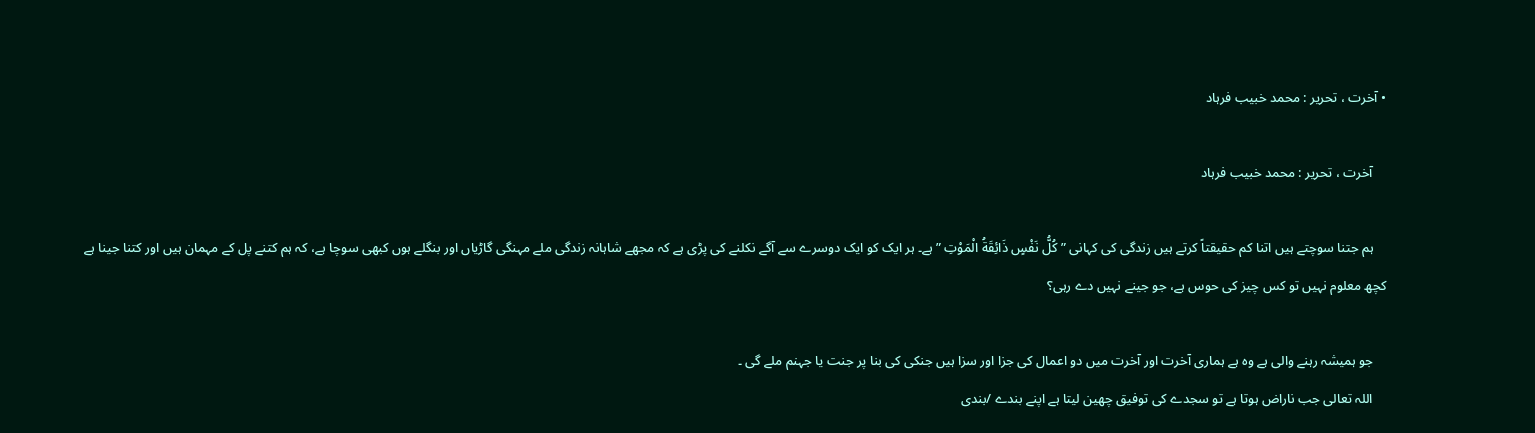• آخرت ، تحریر : محمد خبیب فرہاد

    آخرت ، تحریر : محمد خبیب فرہاد

    ہم جتنا سوچتے ہیں اتنا کم حقیقتاً کرتے ہیں زندگی کی کہانی ” كُلُّ نَفْسٍ ذَائِقَةُ الْمَوْتِ ” ہے۔ ہر ایک کو ایک دوسرے سے آگے نکلنے کی پڑی ہے کہ مجھے شاہانہ زندگی ملے مہنگی گاڑیاں اور بنگلے ہوں کبھی سوچا ہے، کہ ہم کتنے پل کے مہمان ہیں اور کتنا جینا ہے کچھ معلوم نہیں تو کس چیز کی حوس ہے، جو جینے نہیں دے رہی؟

    جو ہمیشہ رہنے والی ہے وہ ہے ہماری آخرت اور آخرت میں دو اعمال کی جزا اور سزا ہیں جنکی کی بنا پر جنت یا جہنم ملے گی ۔
    اللہ تعالی جب ناراض ہوتا ہے تو سجدے کی توفیق چھین لیتا ہے اپنے بندے /بندی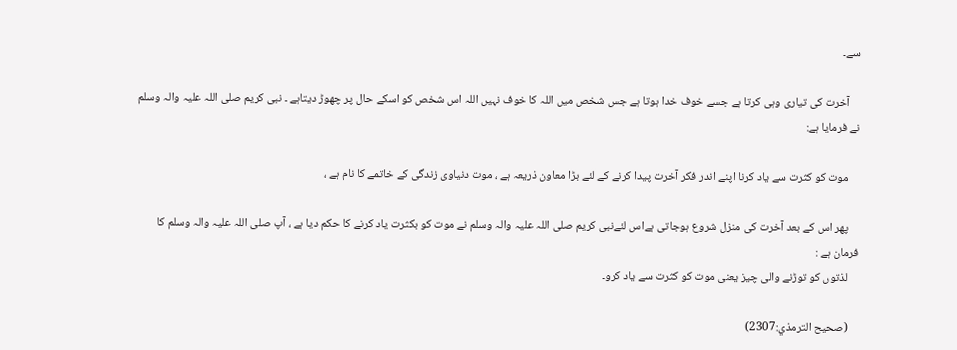سے۔

    آخرت کی تیاری وہی کرتا ہے جسے خوف خدا ہوتا ہے جس شخص میں اللہ کا خوف نہیں اللہ اس شخص کو اسکے حال پر چھوڑ دیتاہے ۔ نبی کریم صلی اللہ علیہ والہ وسلم نے فرمایا ہے:

    موت کو کثرت سے یاد کرنا اپنے اندر فکر آخرت پیدا کرنے کے لئے بڑا معاون ذریعہ ہے ، موت دنیاوی زندگی کے خاتمے کا نام ہے ،

    پھر اس کے بعد آخرت کی منزل شروع ہوجاتی ہےاس لئےنبی کریم صلی اللہ علیہ والہ وسلم نے موت کو بکثرت یاد کرنے کا حکم دیا ہے ، آپ صلی اللہ علیہ والہ وسلم کا فرمان ہے :
    لذتوں کو توڑنے والی چیز یعنی موت کو کثرت سے یاد کرو۔

    (صحيح الترمذي:2307)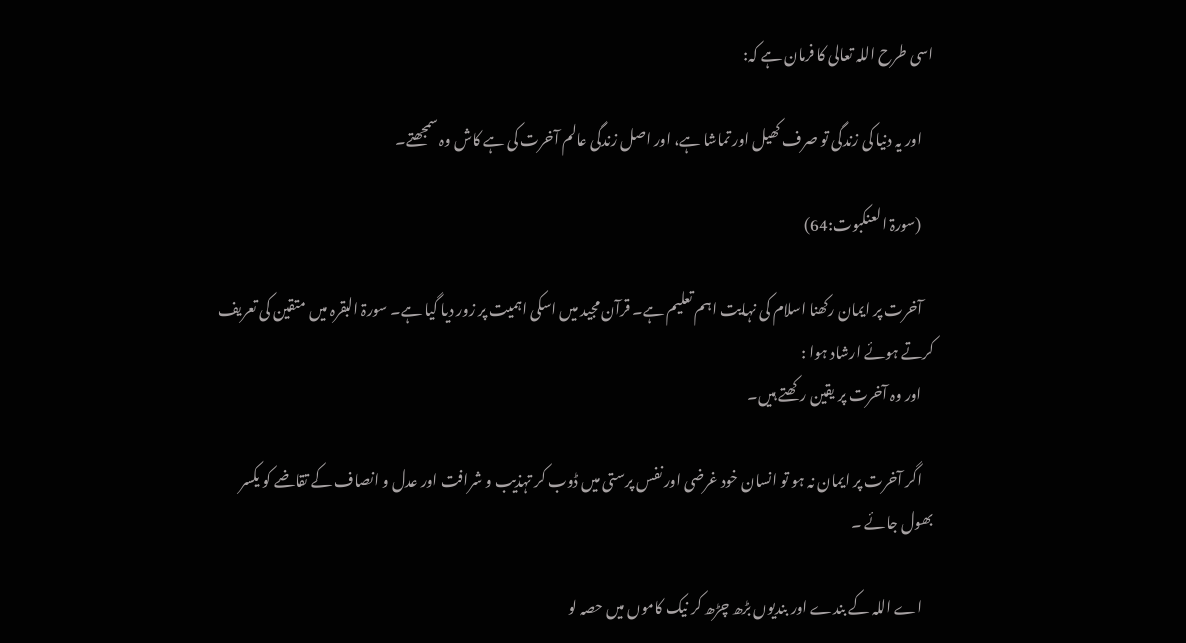اسی طرح اللہ تعالی کا فرمان ہے کہ:

    اور یہ دنیا کی زندگی تو صرف کھیل اور تماشا ہے، اور اصل زندگی عالم آخرت کی ہے کاش وہ سمجھتے۔

    (سورۃ العنکبوت:64)

    آخرت پر ایمان رکھنا اسلام کی نہایت اہم تعلیم ہے۔ قرآن مجید میں اسکی اہمیت پر زور دیا گیا ہے۔ سورۃ البقرہ میں متقین کی تعریف کرتے ہوئے ارشاد ہوا :
    اور وہ آخرت پر یقین رکھتے ہیں۔

    اگر آخرت پر ایمان نہ ہو تو انسان خود غرضی اور نفس پرستی میں ڈوب کر تہذیب و شرافت اور عدل و انصاف کے تقاضے کو یکسر بھول جائے ۔

    اے اللہ کے بندے اور بندیوں بڑھ چڑھ کر نیک کاموں میں حصہ لو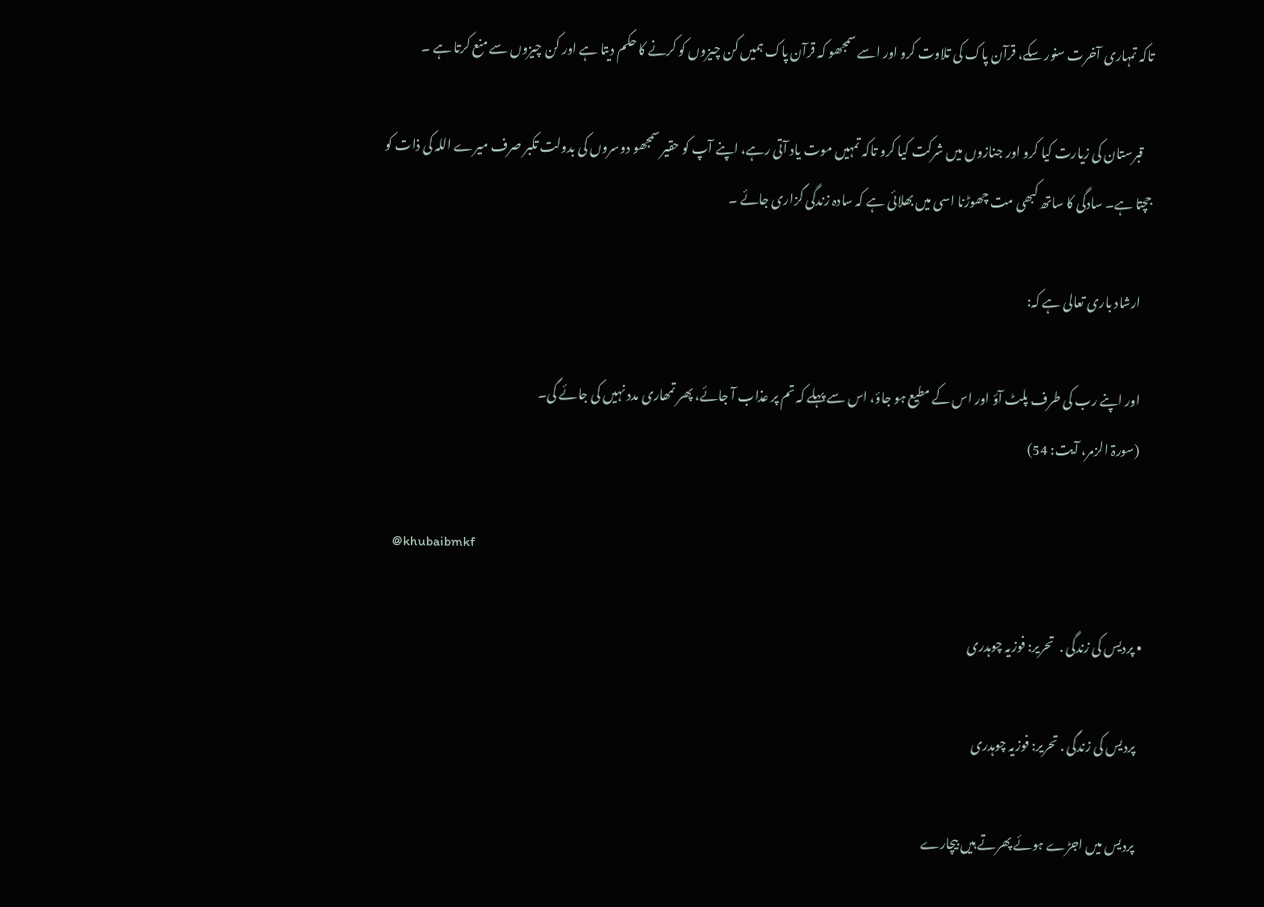تاکہ تمہاری آخرت سنور سکے، قرآن پاک کی تلاوت کرو اور اسے سمجھو کہ قرآن پاک ہمیں کن چیزوں کو کرنے کا حکم دیتا ہے اور کن چیزوں سے منع کرتا ہے ۔

    قبرستان کی زیارت کیا کرو اور جنازوں میں شرکت کیا کرو تاکہ تمہیں موت یاد آتی رہے، اپنے آپ کو حقیر سمجھو دوسروں کی بدولت تکبر صرف میرے اللہ کی ذات کو جچتا ہے۔ سادگی کا ساتھ کبھی مت چھوڑنا اسی میں بھلائی ہے کہ سادہ زندگی گزاری جائے ۔

    ارشاد باری تعالی ہے کہ:

    اور اپنے رب کی طرف پلٹ آؤ اور اس کے مطیع ہو جاؤ، اس سے پہلے کہ تم پر عذاب آ جائے، پھر تمھاری مدد نہیں کی جائے گی۔
    (سورۃ الزمر، آیت: 54)

    @khubaibmkf

  • پردیس کی زندگی .  تحریر: فوزیہ چوہدری

    پردیس کی زندگی . تحریر: فوزیہ چوہدری

    پردیس میں اجڑے ہوئے پھرتے ہیں بیچارے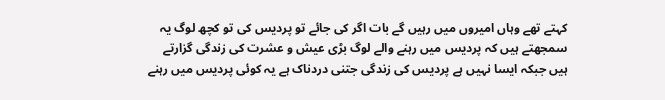کہتے تھے وہاں امیروں میں رہیں گے بات اگر کی جائے تو پردیس کی تو کچھ لوگ یہ سمجھتے ہیں کہ پردیس میں رہنے والے لوگ بڑی عیش و عشرت کی زندگی گزارتے ہیں جبکہ ایسا نہیں ہے پردیس کی زندگی جتنی دردناک ہے یہ کوئی پردیس میں رہنے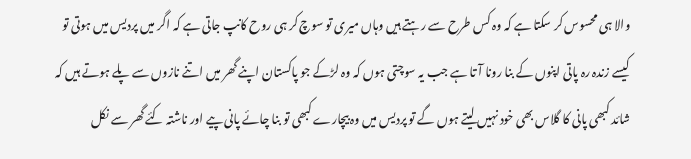والا ہی محسوس کر سکتا ہے کہ وہ کس طرح سے رہتے ہیں وہاں میری تو سوچ کر ہی روح کانپ جاتی ہے کہ اگر میں پردیس میں ہوتی تو کیسے زندہ رہ پاتی اپنوں کے بنا رونا آ تا ہے جب یہ سوچتی ہوں کہ وہ لڑکے جو پاکستان اپنے گھر میں اتنے نازوں سے پلے ہوتے ہیں کہ شائد کبھی پانی کا گلاس بھی خود نہیں لیتے ہوں گے تو پردیس میں وہ بیچارے کبھی تو بنا چائے پانی پیے اور ناشتہ کئے گھر سے نکل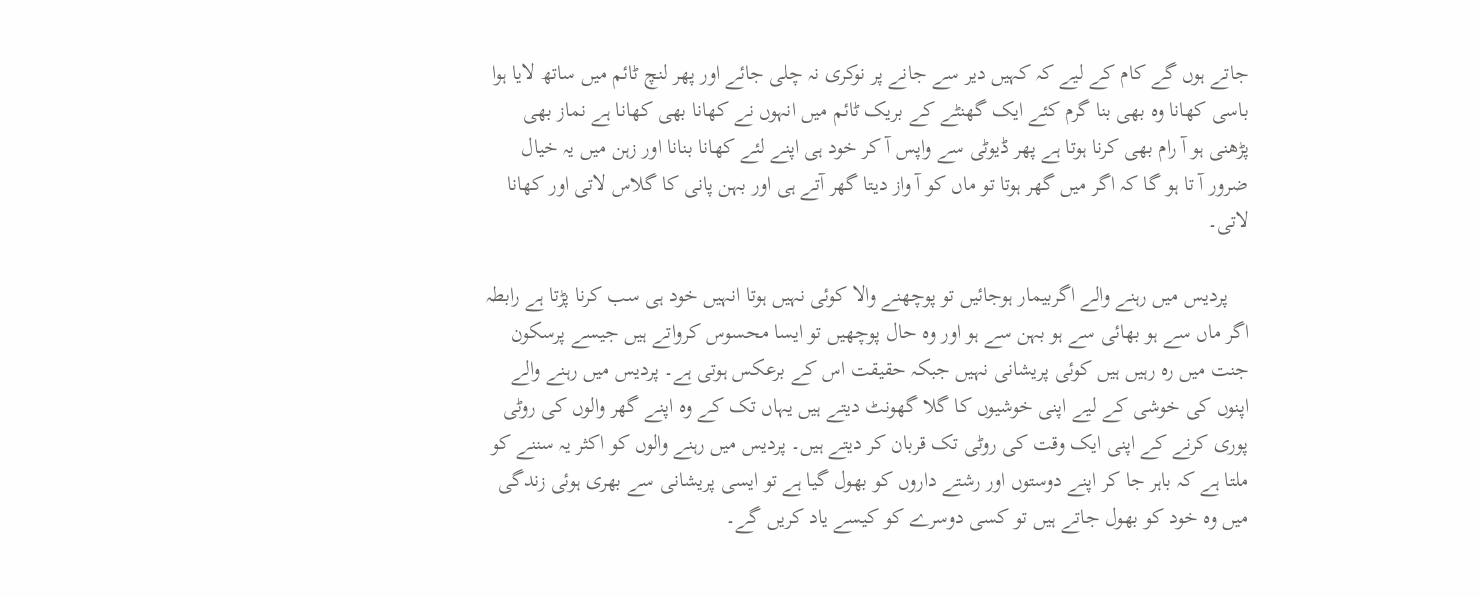جاتے ہوں گے کام کے لیے کہ کہیں دیر سے جانے پر نوکری نہ چلی جائے اور پھر لنچ ٹائم میں ساتھ لایا ہوا باسی کھانا وہ بھی بنا گرم کئے ایک گھنٹے کے بریک ٹائم میں انہوں نے کھانا بھی کھانا ہے نماز بھی پڑھنی ہو آ رام بھی کرنا ہوتا ہے پھر ڈیوٹی سے واپس آ کر خود ہی اپنے لئے کھانا بنانا اور زہن میں یہ خیال ضرور آ تا ہو گا کہ اگر میں گھر ہوتا تو ماں کو آ واز دیتا گھر آتے ہی اور بہن پانی کا گلاس لاتی اور کھانا لاتی۔

    پردیس میں رہنے والے اگربیمار ہوجائیں تو پوچھنے والا کوئی نہیں ہوتا انہیں خود ہی سب کرنا پڑتا ہے رابطہ اگر ماں سے ہو بھائی سے ہو بہن سے ہو اور وہ حال پوچھیں تو ایسا محسوس کرواتے ہیں جیسے پرسکون جنت میں رہ رہیں ہیں کوئی پریشانی نہیں جبکہ حقیقت اس کے برعکس ہوتی ہے۔ پردیس میں رہنے والے اپنوں کی خوشی کے لیے اپنی خوشیوں کا گلا گھونٹ دیتے ہیں یہاں تک کے وہ اپنے گھر والوں کی روٹی پوری کرنے کے اپنی ایک وقت کی روٹی تک قربان کر دیتے ہیں۔ پردیس میں رہنے والوں کو اکثر یہ سننے کو ملتا ہے کہ باہر جا کر اپنے دوستوں اور رشتے داروں کو بھول گیا ہے تو ایسی پریشانی سے بھری ہوئی زندگی میں وہ خود کو بھول جاتے ہیں تو کسی دوسرے کو کیسے یاد کریں گے۔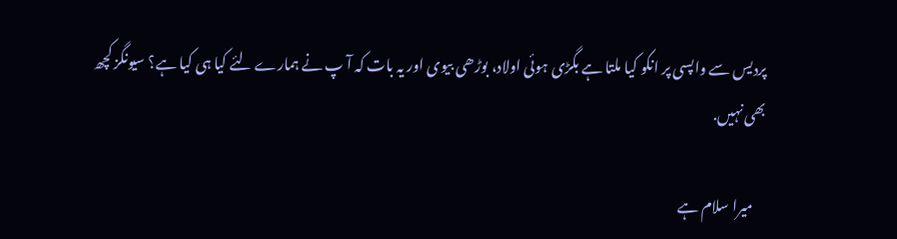پردیس سے واپسی پر انکو کیا ملتا ہے بگڑی ہوئی اولاد، بوڑھی بیوی اور یہ بات کہ آ پ نے ہمارے لئے کیا ہی کیا ہے؟ سیونگز کچھ بھی نہیں.

    میرا سلام ہے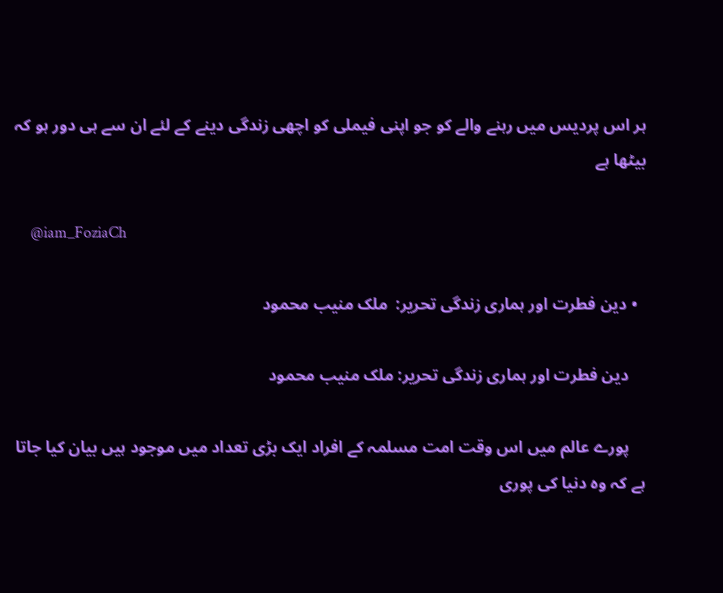ہر اس پردیس میں رہنے والے کو جو اپنی فیملی کو اچھی زندگی دینے کے لئے ان سے ہی دور ہو کہ بیٹھا ہے

    @iam_FoziaCh

  • دین فطرت اور ہماری زندگی تحریر:  ملک منیب محمود

    دین فطرت اور ہماری زندگی تحریر: ملک منیب محمود

    پورے عالم میں اس وقت امت مسلمہ کے افراد ایک بڑی تعداد میں موجود ہیں بیان کیا جاتا ہے کہ وہ دنیا کی پوری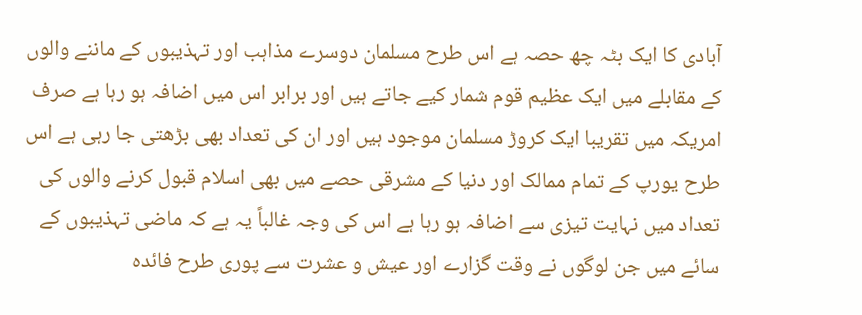آبادی کا ایک بٹہ چھ حصہ ہے اس طرح مسلمان دوسرے مذاہب اور تہذیبوں کے ماننے والوں کے مقابلے میں ایک عظیم قوم شمار کیے جاتے ہیں اور برابر اس میں اضافہ ہو رہا ہے صرف امریکہ میں تقریبا ایک کروڑ مسلمان موجود ہیں اور ان کی تعداد بھی بڑھتی جا رہی ہے اس طرح یورپ کے تمام ممالک اور دنیا کے مشرقی حصے میں بھی اسلام قبول کرنے والوں کی تعداد میں نہایت تیزی سے اضافہ ہو رہا ہے اس کی وجہ غالباً یہ ہے کہ ماضی تہذیبوں کے سائے میں جن لوگوں نے وقت گزارے اور عیش و عشرت سے پوری طرح فائدہ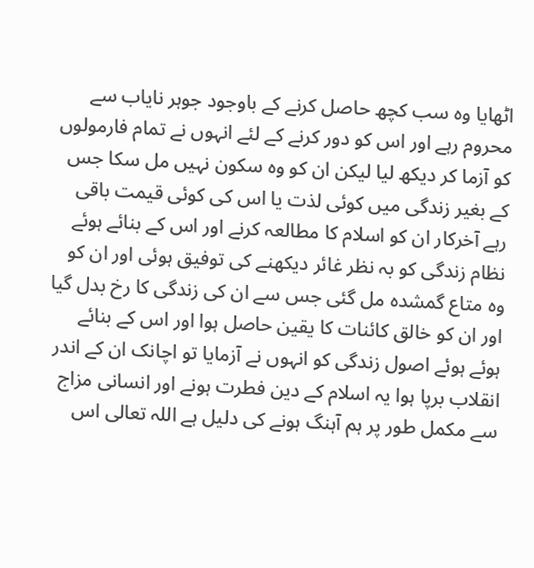اٹھایا وہ سب کچھ حاصل کرنے کے باوجود جوہر نایاب سے محروم رہے اور اس کو دور کرنے کے لئے انہوں نے تمام فارمولوں کو آزما کر دیکھ لیا لیکن ان کو وہ سکون نہیں مل سکا جس کے بغیر زندگی میں کوئی لذت یا اس کی کوئی قیمت باقی رہے آخرکار ان کو اسلام کا مطالعہ کرنے اور اس کے بنائے ہوئے نظام زندگی کو بہ نظر غائر دیکھنے کی توفیق ہوئی اور ان کو وہ متاع گمشدہ مل گئی جس سے ان کی زندگی کا رخ بدل گیا اور ان کو خالق کائنات کا یقین حاصل ہوا اور اس کے بنائے ہوئے ہوئے اصول زندگی کو انہوں نے آزمایا تو اچانک ان کے اندر انقلاب برپا ہوا یہ اسلام کے دین فطرت ہونے اور انسانی مزاج سے مکمل طور پر ہم آہنگ ہونے کی دلیل ہے اللہ تعالی اس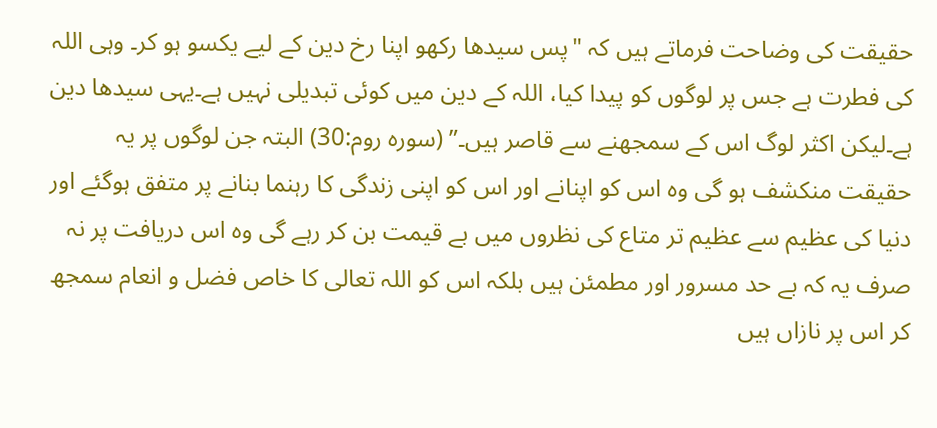حقیقت کی وضاحت فرماتے ہیں کہ "پس سیدھا رکھو اپنا رخ دین کے لیے یکسو ہو کر۔ وہی اللہ کی فطرت ہے جس پر لوگوں کو پیدا کیا، اللہ کے دین میں کوئی تبدیلی نہیں ہے۔یہی سیدھا دین ہے۔لیکن اکثر لوگ اس کے سمجھنے سے قاصر ہیں۔” (سورہ روم:30) البتہ جن لوگوں پر یہ حقیقت منکشف ہو گی وہ اس کو اپنانے اور اس کو اپنی زندگی کا رہنما بنانے پر متفق ہوگئے اور دنیا کی عظیم سے عظیم تر متاع کی نظروں میں بے قیمت بن کر رہے گی وہ اس دریافت پر نہ صرف یہ کہ بے حد مسرور اور مطمئن ہیں بلکہ اس کو اللہ تعالی کا خاص فضل و انعام سمجھ کر اس پر نازاں ہیں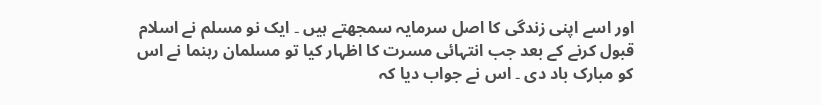اور اسے اپنی زندگی کا اصل سرمایہ سمجھتے ہیں ۔ ایک نو مسلم نے اسلام قبول کرنے کے بعد جب انتہائی مسرت کا اظہار کیا تو مسلمان رہنما نے اس کو مبارک باد دی ۔ اس نے جواب دیا کہ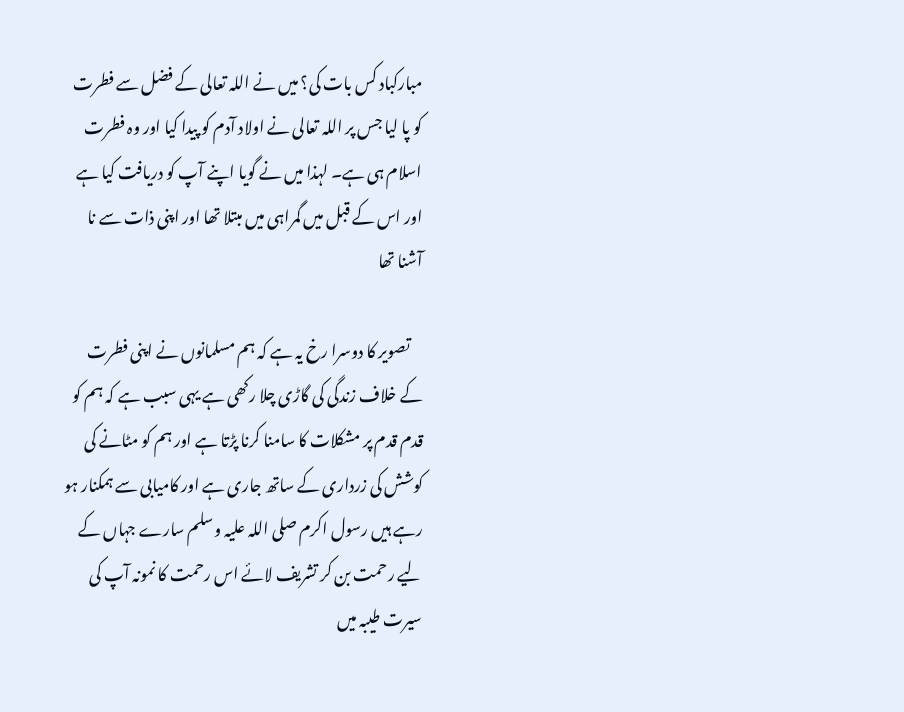مبارکباد کس بات کی؟ میں نے اللہ تعالی کے فضل سے فطرت کو پا لیا جس پر اللہ تعالی نے اولاد آدم کو پیدا کیا اور وہ فطرت اسلام ہی ہے۔ لہذا میں نے گویا اپنے آپ کو دریافت کیا ہے اور اس کے قبل میں گمراہی میں مبتلا تھا اور اپنی ذات سے نا آشنا تھا

    تصویر کا دوسرا رخ یہ ہے کہ ہم مسلمانوں نے اپنی فطرت کے خلاف زندگی کی گاڑی چلا رکھی ہے یہی سبب ہے کہ ہم کو قدم قدم پر مشکلات کا سامنا کرنا پڑتا ہے اور ہم کو مٹانے کی کوشش کی زرداری کے ساتھ جاری ہے اور کامیابی سے ہمکنار ہو رہے ہیں رسول اکرم صلی اللہ علیہ وسلم سارے جہاں کے لیے رحمت بن کر تشریف لائے اس رحمت کا نمونہ آپ کی سیرت طیبہ میں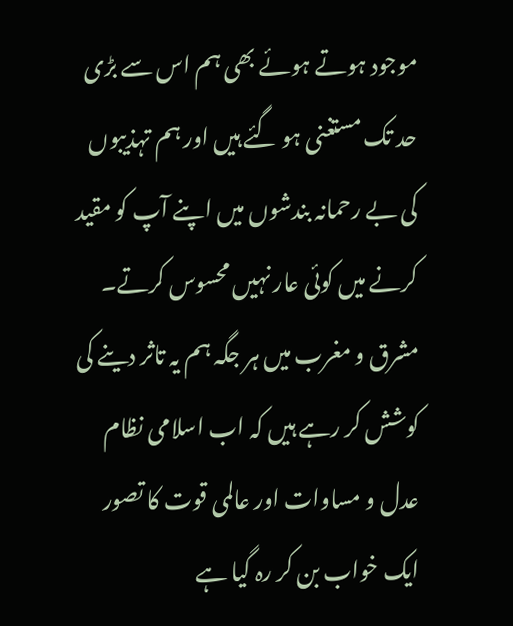موجود ہوتے ہوئے بھی ہم اس سے بڑی حد تک مستغنی ہو گئے ہیں اور ہم تہذیبوں کی بے رحمانہ بندشوں میں اپنے آپ کو مقید کرنے میں کوئی عار نہیں محسوس کرتے۔ مشرق و مغرب میں ہر جگہ ہم یہ تاثر دینے کی کوشش کر رہے ہیں کہ اب اسلامی نظام عدل و مساوات اور عالمی قوت کا تصور ایک خواب بن کر رہ گیا ہے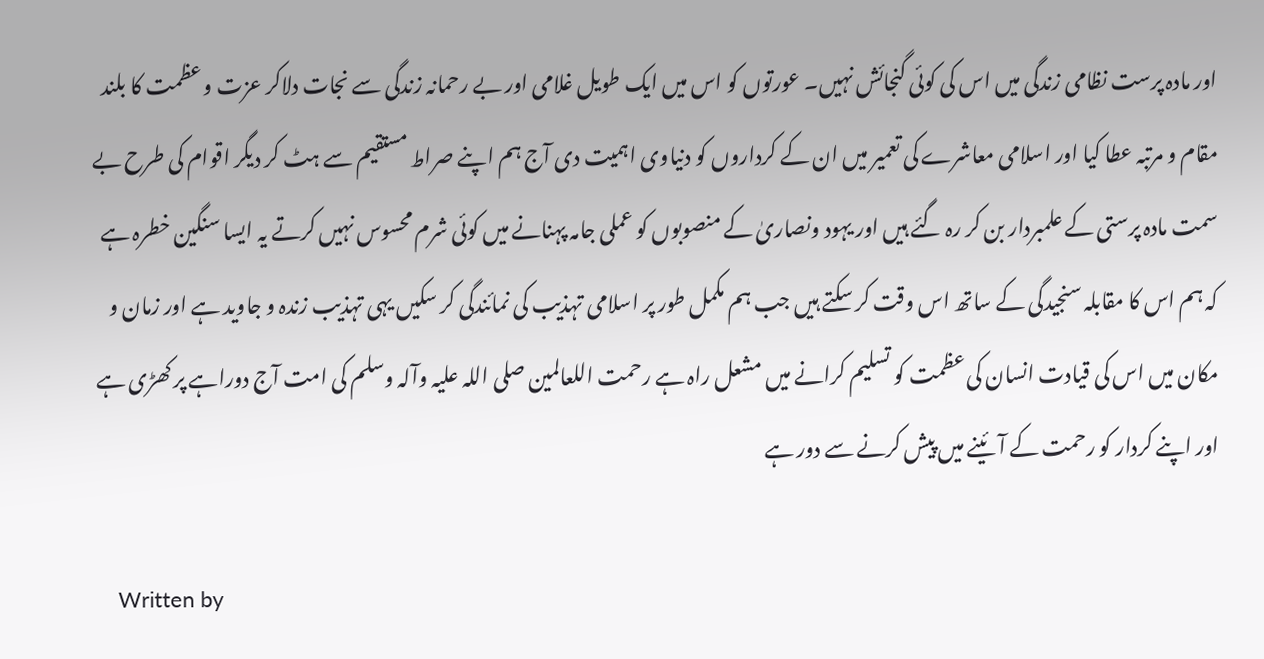اور مادہ پرست نظامی زندگی میں اس کی کوئی گنجائش نہیں۔ عورتوں کو اس میں ایک طویل غلامی اور بے رحمانہ زندگی سے نجات دلاکر عزت و عظمت کا بلند مقام و مرتبہ عطا کیا اور اسلامی معاشرے کی تعمیر میں ان کے کرداروں کو دنیاوی اہمیت دی آج ہم اپنے صراط مستقیم سے ہٹ کر دیگر اقوام کی طرح بے سمت مادہ پرستی کے علمبردار بن کر رہ گئے ہیں اور یہود ونصاریٰ کے منصوبوں کو عملی جامہ پہنانے میں کوئی شرم محسوس نہیں کرتے یہ ایسا سنگین خطرہ ہے کہ ہم اس کا مقابلہ سنجیدگی کے ساتھ اس وقت کر سکتے ہیں جب ہم مکمل طور پر اسلامی تہذیب کی نمائندگی کر سکیں یہی تہذیب زندہ و جاوید ہے اور زمان و مکان میں اس کی قیادت انسان کی عظمت کو تسلیم کرانے میں مشعل راہ ہے رحمت اللعالمین صلی اللہ علیہ وآلہ وسلم کی امت آج دوراہے پر کھڑی ہے اور اپنے کردار کو رحمت کے آئینے میں پیش کرنے سے دور ہے

    Written by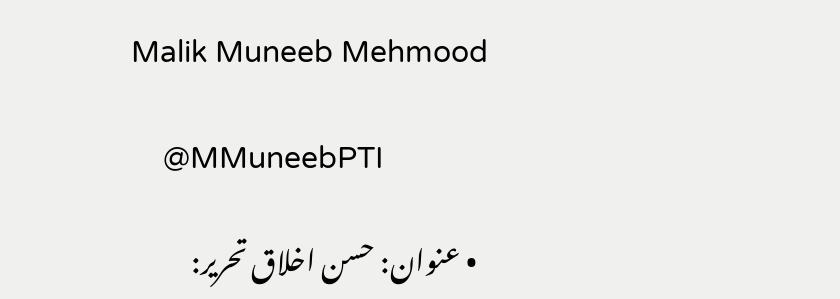Malik Muneeb Mehmood

    @MMuneebPTI

  • عنوان: حسن اخلاق تحریر: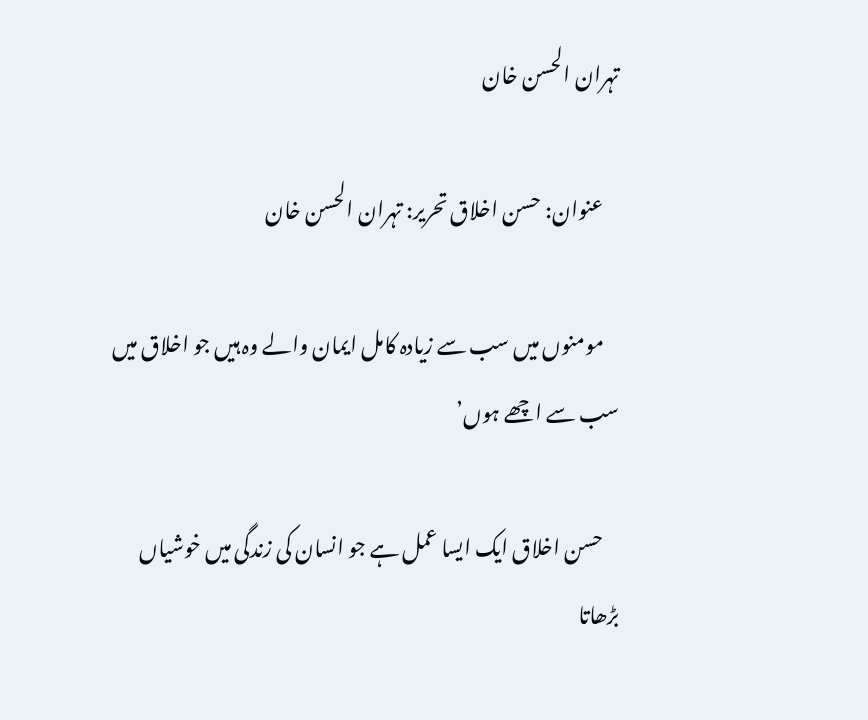تہران الحسن خان

    عنوان: حسن اخلاق تحریر: تہران الحسن خان

    مومنوں میں سب سے زیادہ کامل ایمان والے وہ ہیں جو اخلاق میں سب سے اچھے ہوں’

    حسن اخلاق ایک ایسا عمل ہے جو انسان کی زندگی میں خوشیاں بڑھاتا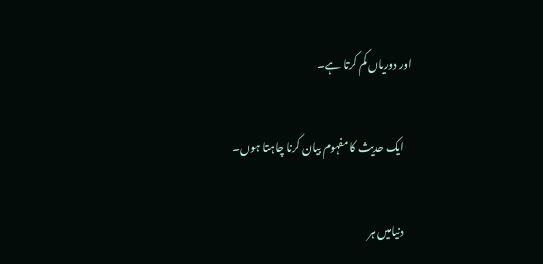اور دوریاں کم کرتا ہے۔

    ایک حدیث کا مفہوم بیان کرنا چاہتا ہوں۔

    دنیامیں ہر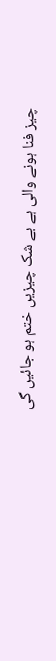چیز فنا ہونے والی ہے بے شک چیزیں ختم ہو جائیں گی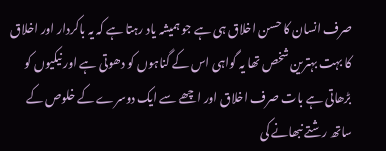صرف انسان کا حسن اخلاق ہی ہے جو ہمیشہ یاد رہتا ہے کہ یہ باکردار اور اخلاق کا بہت بہترین شخص تھا یہ گواہی اس کے گناہوں کو دھوتی ہے اور نیکیوں کو بڑھاتی ہے بات صرف اخلاق اور اچھے سے ایک دوسرے کے خلوص کے ساتھ رشتے نبھانے کی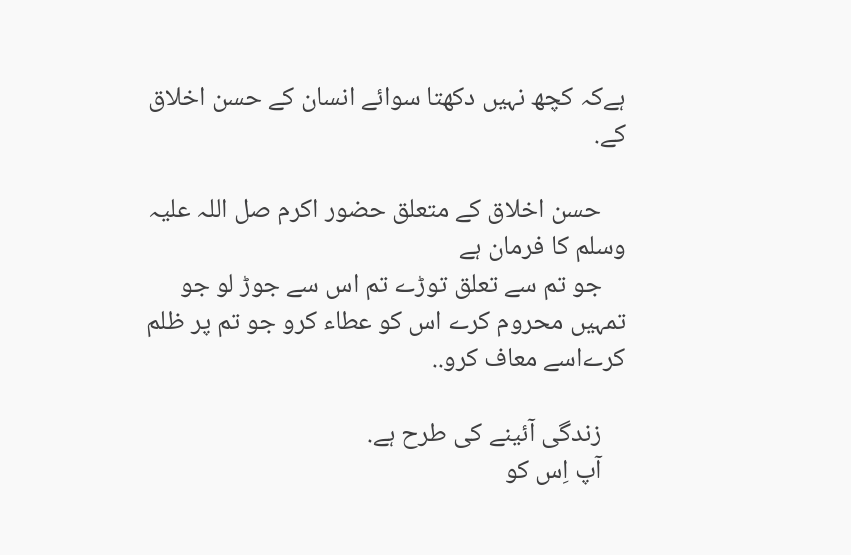ہےکہ کچھ نہیں دکھتا سوائے انسان کے حسن اخلاق کے.

    حسن اخلاق کے متعلق حضور اکرم صل اللہ علیہ وسلم کا فرمان ہے
    جو تم سے تعلق توڑے تم اس سے جوڑ لو جو تمہیں محروم کرے اس کو عطاء کرو جو تم پر ظلم کرےاسے معاف کرو..

    زندگی آئینے کی طرح ہے.
    آپ اِس کو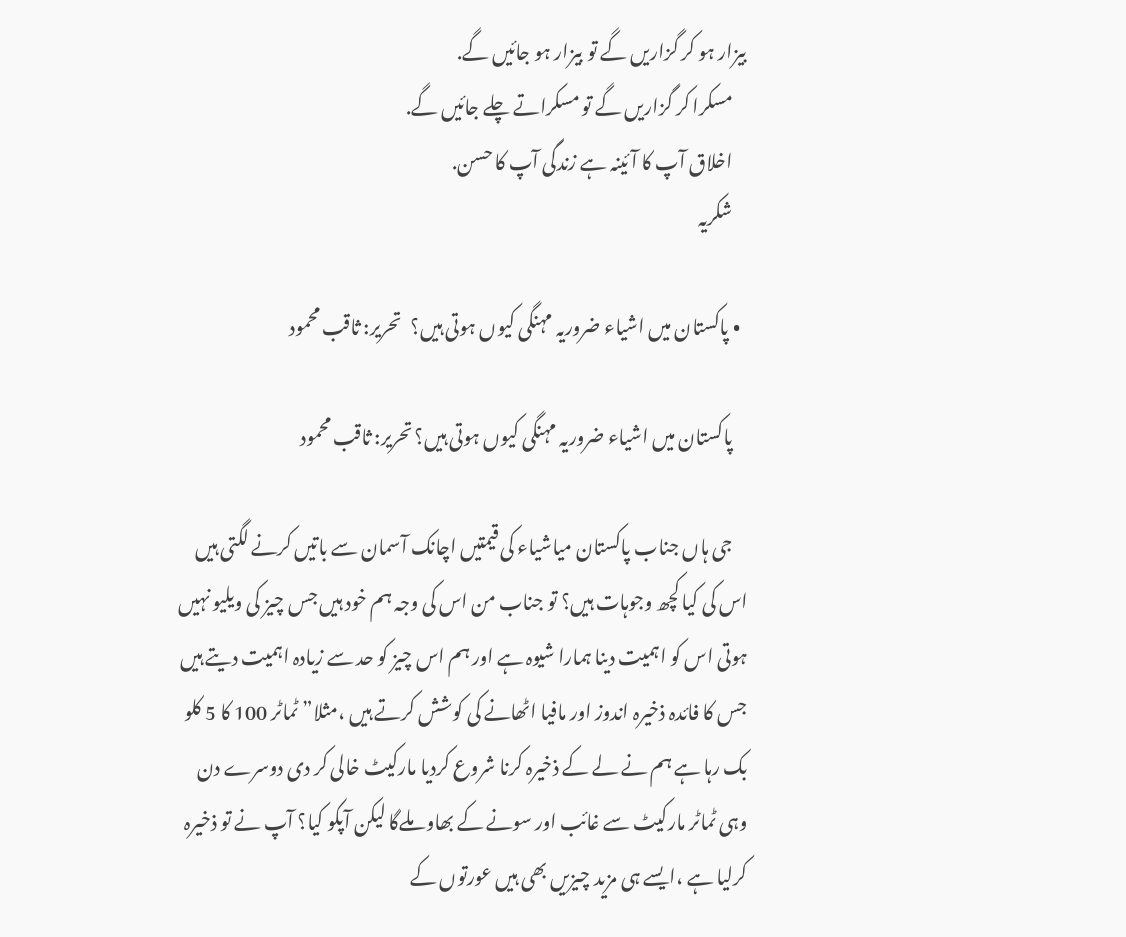بیزار ہو کر گزاریں گے تو بیزار ہو جائیں گے.
    مسکرا کر گزاریں گے تو مسکراتے چلے جائیں گے.
    اخلاق آپ کا آئینہ ہے زندگی آپ کا حسن.
    شکریہ

  • پاکستان میں اشیاء ضروریہ مہنگی کیوں ہوتی ہیں؟   تحریر: ثاقب محمود

    پاکستان میں اشیاء ضروریہ مہنگی کیوں ہوتی ہیں؟ تحریر: ثاقب محمود

    جی ہاں جناب پاکستان میاشیاء کی قیمتیں اچانک آسمان سے باتیں کرنے لگتی ہیں اس کی کیا کچھ وجوہات ہیں؟ تو جناب من اس کی وجہ ہم خود ہیں جس چیز کی ویلیو نہیں ہوتی اس کو اہمیت دینا ہمارا شیوہ ہے اور ہم اس چیز کو حد سے زیادہ اہمیت دیتے ہیں جس کا فائدہ ذخیرہ اندوز اور مافیا اٹھانے کی کوشش کرتے ہیں ،مثلا” ٹماٹر 100 کا 5 کلو بک رہا ہے ہم نے لے کے ذخیرہ کرنا شروع کردیا مارکیٹ خالی کر دی دوسرے دن وہی ٹماٹر مارکیٹ سے غائب اور سونے کے بھاو ملےگا لیکن آپکو کیا؟ آپ نے تو ذخیرہ کرلیا ہے ،ایسے ہی مزید چیزیں بھی ہیں عورتوں کے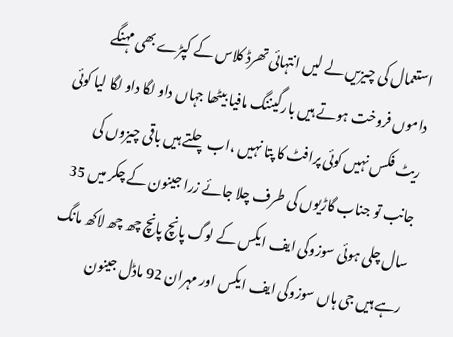استعمال کی چیزیں لے لیں انتہائی تھرڈ کلاس کے کپڑے بھی مہنگے داموں فروخت ہوتے ہیں بارگیننگ مافیا بیٹھا جہاں داو لگا داو لگا لیا کوئی ریٹ فکس نہیں کوئی پرافٹ کا پتا نہیں ،اب چلتے ہیں باقی چیزوں کی جانب تو جناب گاڑیوں کی طرف چلا جائے زرا جینون کے چکر میں 35 سال چلی ہوئی سوزوکی ایف ایکس کے لوگ پانچ پانچ چھ چھ لاکھ مانگ رہے ہیں جی ہاں سوزوکی ایف ایکس اور مہران 92 ماڈل جینون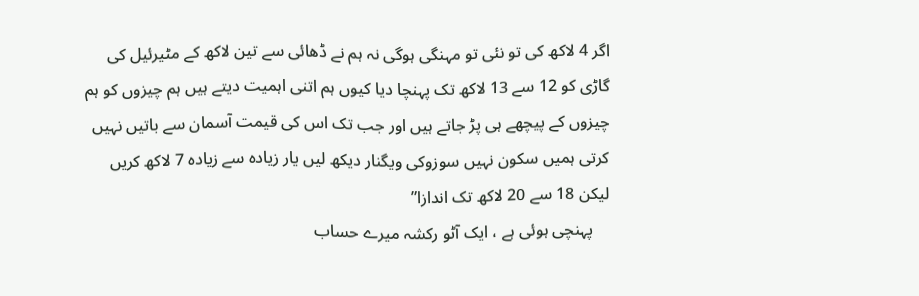اگر 4 لاکھ کی تو نئی تو مہنگی ہوگی نہ ہم نے ڈھائی سے تین لاکھ کے مٹیرئیل کی گاڑی کو 12 سے 13 لاکھ تک پہنچا دیا کیوں ہم اتنی اہمیت دیتے ہیں ہم چیزوں کو ہم چیزوں کے پیچھے ہی پڑ جاتے ہیں اور جب تک اس کی قیمت آسمان سے باتیں نہیں کرتی ہمیں سکون نہیں سوزوکی ویگنار دیکھ لیں یار زیادہ سے زیادہ 7 لاکھ کریں لیکن 18 سے 20 لاکھ تک اندازا”
    پہنچی ہوئی ہے ، ایک آٹو رکشہ میرے حساب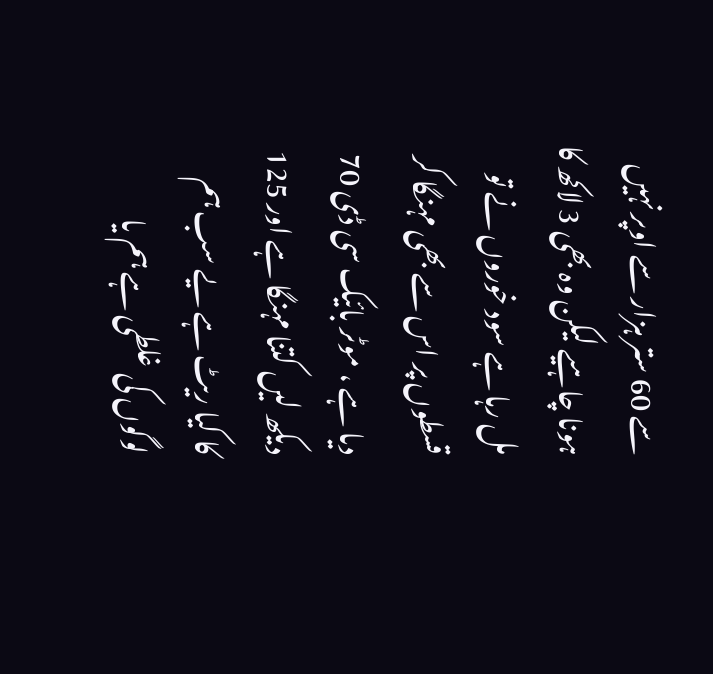سے 60 ستر ہزار سے اوپر نہیں ہونا چاہیے لیکن وہ بھی 3 لاکھ کا مل رہا ہے سود خوروں نے تو قسطوں پر اس سے بھی مہنگا کر دیا ہے ، موٹر بائیک سی ڈی 70 دیکھ لیں کتنا مہنگا ہے اور 125 کا کیا ریٹ ہے یے سب ہم لوگوں کی غلطی ہے ہم یا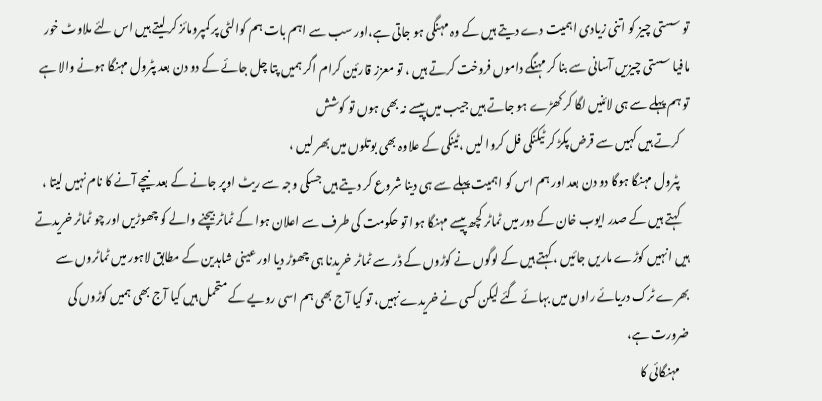تو سستی چیز کو اتنی زیادی اہمیت دے دیتے ہیں کے وہ مہنگی ہو جاتی ہے،اور سب سے اہم بات ہم کوالٹی پر کمپرومائز کر لیتے ہیں اس لئے ملاوٹ خور مافیا سستی چیزیں آسانی سے بنا کر مہنگے داموں فروخت کرتے ہیں ، تو معزز قارئین کرام اگر ہمیں پتا چل جائے کے دو دن بعد پٹرول مہنگا ہونے والا ہے تو ہم پہلے سے ہی لائنیں لگا کر کھڑے ہو جاتے ہیں جیب میں پیسے نہ بھی ہوں تو کوشش
    کرتے ہیں کہیں سے قرض پکڑ کر ٹیکنکی فل کروا لیں ،ٹینکی کے علاوہ بھی بوتلوں میں بھر لیں ،
    پٹرول مہنگا ہوگا دو دن بعد اور ہم اس کو اہمیت پہلے سے ہی دینا شروع کر دیتے ہیں جسکی وجہ سے ریٹ اوپر جانے کے بعد نیچے آنے کا نام نہیں لیتا ،
    کہتے ہیں کے صدر ایوب خان کے دور میں ٹماٹر کچھ پیسے مہنگا ہوا تو حکومت کی طرف سے اعلان ہوا کے ٹماٹر بیچنے والے کو چھوڑیں اور چو ٹماٹر خریدتے ہیں انہیں کوڑے ماریں جائیں ، کہتے ہیں کے لوگوں نے کوڑوں کے ڈر سے ٹماٹر خریدنا ہی چھوڑ دیا اور عینی شاہدین کے مطابق لاہور میں ٹماٹروں سے بھرے ٹرک دریائے راوں میں بہائے گئے لیکن کسی نے خریدےنہیں، تو کیا آج بھی ہم اسی رویے کے متحمل ہیں کیا آج بھی ہمیں کوڑوں کی ضرورت ہے،
    مہنگائی کا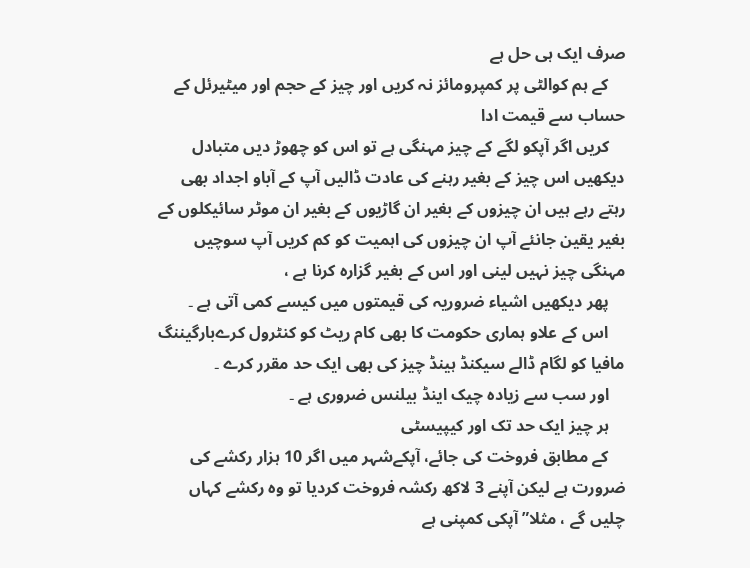صرف ایک ہی حل ہے
    کے ہم کوالٹی پر کمپرومائز نہ کریں اور چیز کے حجم اور میٹیرئل کے حساب سے قیمت ادا
    کریں اگر آپکو لگے کے چیز مہنگی ہے تو اس کو چھوڑ دیں متبادل دیکھیں اس چیز کے بغیر رہنے کی عادت ڈالیں آپ کے آباو اجداد بھی رہتے رہے ہیں ان چیزوں کے بغیر ان گاڑیوں کے بغیر ان موٹر سائیکلوں کے بغیر یقین جانئے آپ ان چیزوں کی اہمیت کو کم کریں آپ سوچیں مہنگی چیز نہیں لینی اور اس کے بغیر گزارہ کرنا ہے ،
    پھر دیکھیں اشیاء ضروریہ کی قیمتوں میں کیسے کمی آتی ہے ۔
    اس کے علاو ہماری حکومت کا بھی کام ریٹ کو کنٹرول کرےبارگیننگ مافیا کو لگام ڈالے سیکنڈ ہینڈ چیز کی بھی ایک حد مقرر کرے ۔
    اور سب سے زیادہ چیک اینڈ بیلنس ضروری ہے ۔
    ہر چیز ایک حد تک اور کیپیسٹی
    کے مطابق فروخت کی جائے، آپکےشہر میں اگر 10 ہزار رکشے کی ضرورت ہے لیکن آپنے 3 لاکھ رکشہ فروخت کردیا تو وہ رکشے کہاں چلیں گے ، مثلا” آپکی کمپنی ہے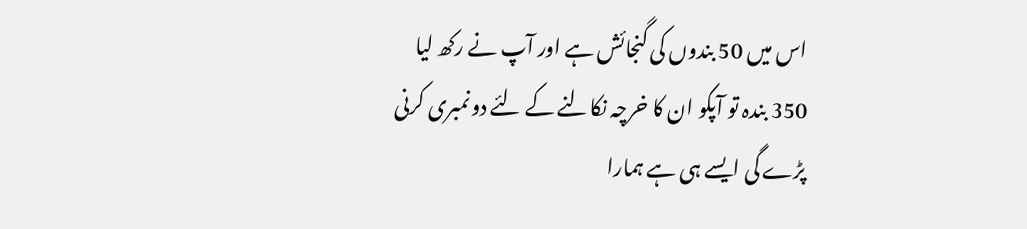اس میں 50 بندوں کی گنجائش ہے اور آپ نے رکھ لیا 350 بندہ تو آپکو ان کا خرچہ نکالنے کے لئے دونمبری کرنی پڑے گی ایسے ہی ہے ہمارا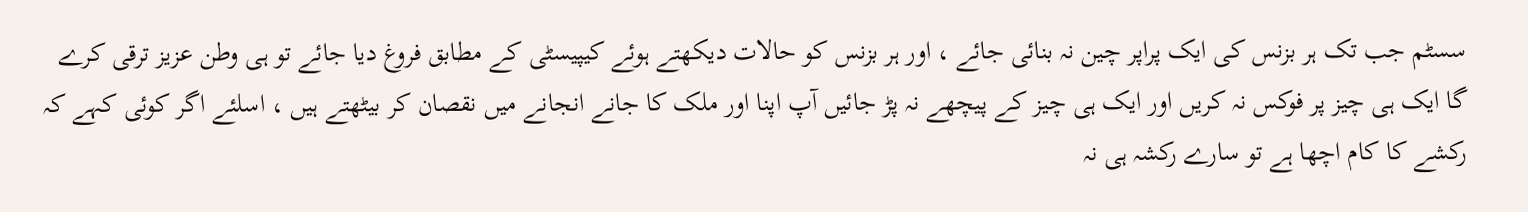سسٹم جب تک ہر بزنس کی ایک پراپر چین نہ بنائی جائے ، اور ہر بزنس کو حالات دیکھتے ہوئے کیپیسٹی کے مطابق فروغ دیا جائے تو ہی وطن عزیز ترقی کرے گا ایک ہی چیز پر فوکس نہ کریں اور ایک ہی چیز کے پیچھے نہ پڑ جائیں آپ اپنا اور ملک کا جانے انجانے میں نقصان کر بیٹھتے ہیں ، اسلئے اگر کوئی کہے کہ رکشے کا کام اچھا ہے تو سارے رکشہ ہی نہ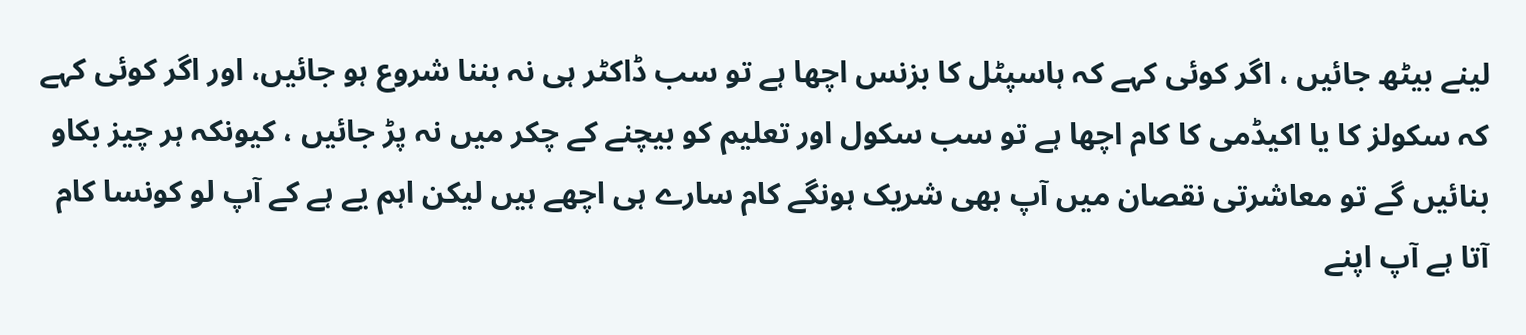لینے بیٹھ جائیں ، اگر کوئی کہے کہ ہاسپٹل کا بزنس اچھا ہے تو سب ڈاکٹر ہی نہ بننا شروع ہو جائیں، اور اگر کوئی کہے کہ سکولز کا یا اکیڈمی کا کام اچھا ہے تو سب سکول اور تعلیم کو بیچنے کے چکر میں نہ پڑ جائیں ، کیونکہ ہر چیز بکاو بنائیں گے تو معاشرتی نقصان میں آپ بھی شریک ہونگے کام سارے ہی اچھے ہیں لیکن اہم یے ہے کے آپ لو کونسا کام آتا ہے آپ اپنے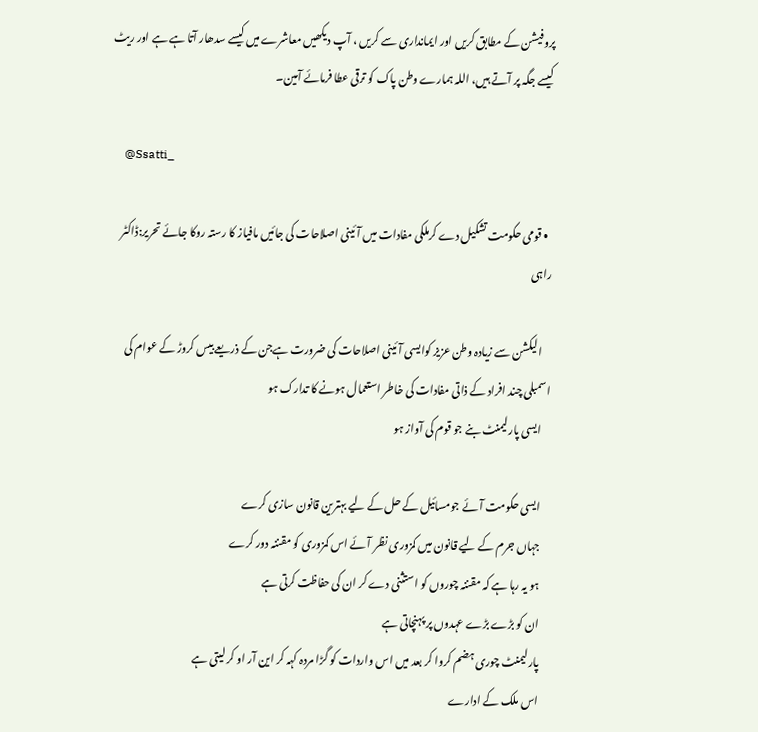پروفیشن کے مطابق کریں اور ایمانداری سے کریں ، آپ دیکھیں معاشرے میں کیسے سدھار آتا ہے ہے اور ریٹ کیسے جگہ پر آتے ہیں، اللہ ہمارے وطن پاک کو ترقی عطا فرمائے آمین۔

    @Ssatti_

  • قومی حکومت تشکیل دے کرملکی مفادات میں آئینی اصلاحات کی جائیں مافیاز کا رستہ روکا جائے تحریر:ڈاکٹر راہی

    الیکشن سے زیادہ وطن عزیز کوایسی آئینی اصلاحات کی ضرورت ہےجن کے ذریعے بیس کروڑ کے عوام کی اسمبلی چند افراد کے ذاتی مفادات کی خاطر استعمال ہونے کا تدارک ہو
    ایسی پارلیمنٹ بنے جو قوم کی آواز ہو

    ایسی حکومت آئے جومسائیل کے حل کے لیے بہترین قانون سازی کرے
    جہاں جرم کے لیے قانون میں کمزوری نظر آئے اس کمزوری کو مقننہ دور کرے
    ہو یہ رہا ہے کہ مقننہ چوروں کو استثنی دے کر ان کی حفاظت کرتی ہے
    ان کو بڑے بڑے عہدوں پر پہنچاتی ہے
    پارلیمنٹ چوری ہضم کروا کر بعد میں اس واردات کو گڑا مردہ کہہ کر این آر او کر لیتی ہے
    اس ملک کے ادارے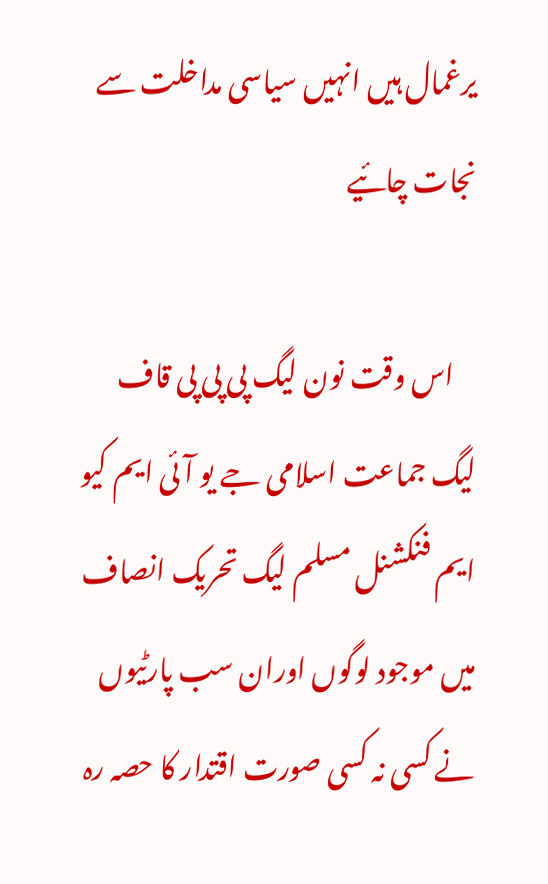یرغمال ہیں انہیں سیاسی مداخلت سے نجات چائیے

    اس وقت نون لیگ پی پی پی قاف لیگ جماعت اسلامی جے یو آئی ایم کیو ایم فنکشنل مسلم لیگ تحریک انصاف میں موجود لوگوں اوران سب پارٹیوں نے کسی نہ کسی صورت اقتدار کا حصہ رہ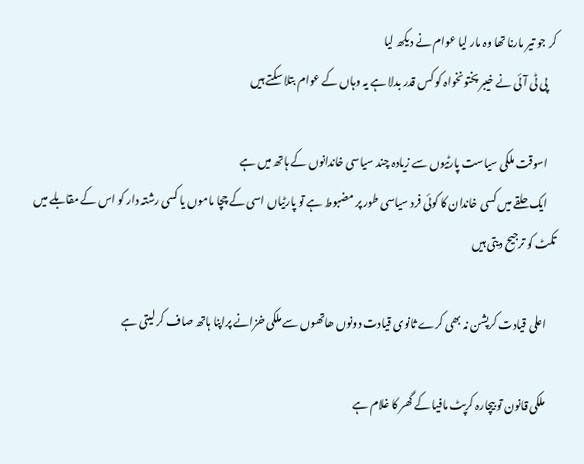کر جو تیر مارنا تھا وہ مار لیا عوام نے دیکھ لیا
    پی ٹی آئی نے خیبر پختونخواہ کو کس قدر بدلا ہے یہ وہاں کے عوام بتلا سکتے ہیں

    اسوقت ملکی سیاست پارٹیوں سے زیادہ چند سیاسی خاندانوں کے ہاتھ میں ہے
    ایک حلقے میں کسی خاندان کا کوئی فرد سیاسی طور پر مضبوط ہے تو پارٹیاں اسی کے چچا ماموں یا کسی رشتہ دار کو اس کے مقابلے میں تکٹ کو ترجیح دیتی ہیں

    اعلی قیادت کرپشن نہ بھی کرے ثانوی قیادت دونوں ھاتھوں سے ملکی خزانے پراپنا ہاتھ صاف کر لیتی ہے

    ملکی قانون تو بیچارہ کرپٹ مافیا کے گھر کا غلام ہے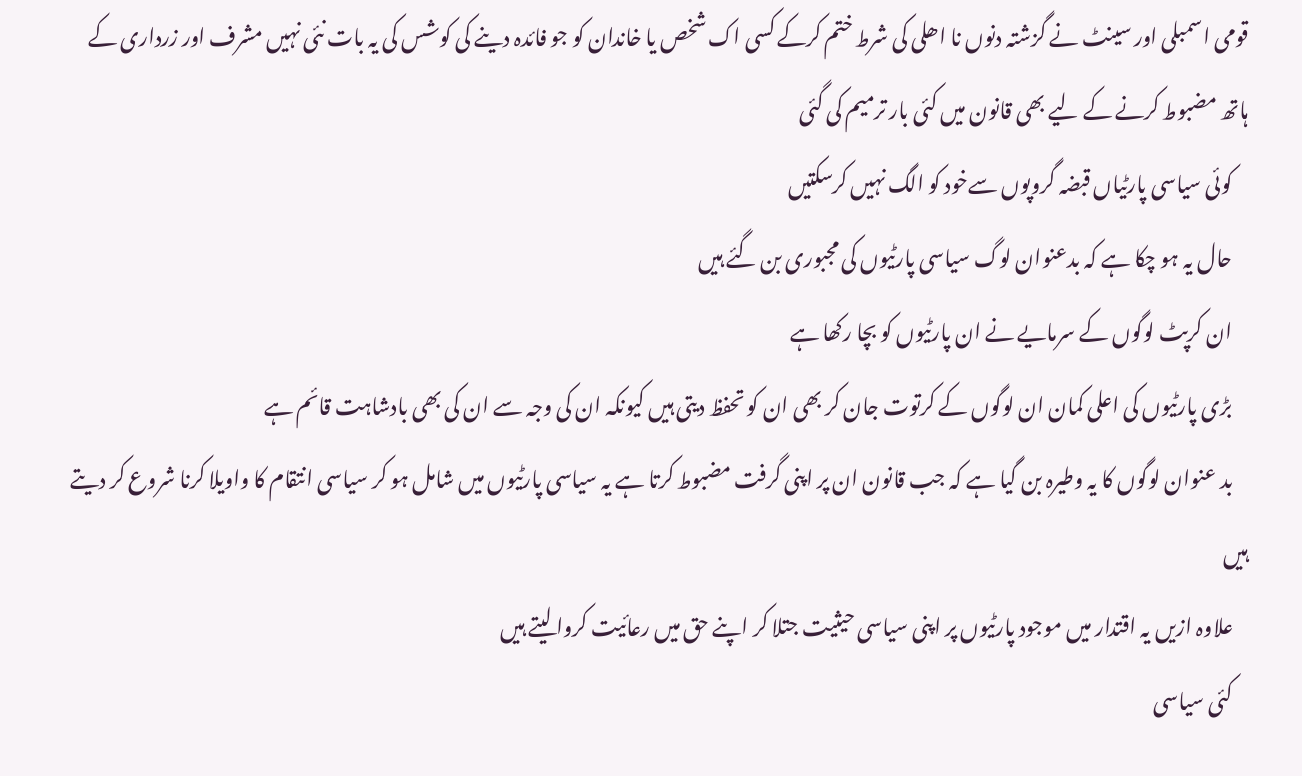قومی اسمبلی اور سینٹ نے گزشتہ دنوں نا اھلی کی شرط ختم کرکے کسی اک شخص یا خاندان کو جو فائدہ دینے کی کوشس کی یہ بات نئی نہیں مشرف اور زرداری کے ہاتھ مضبوط کرنے کے لیے بھی قانون میں کئی بار ترمیم کی گئی
    کوئی سیاسی پارٹیاں قبضہ گروپوں سےخود کو الگ نہیں کرسکتیں
    حال یہ ہو چکا ہے کہ بدعنوان لوگ سیاسی پارٹیوں کی مجبوری بن گئے ہیں
    ان کرپٹ لوگوں کے سرمایے نے ان پارٹیوں کو بچا رکھا ہے
    بڑی پارٹیوں کی اعلی کمان ان لوگوں کے کرتوت جان کر بھی ان کو تحفظ دیتی ہیں کیونکہ ان کی وجہ سے ان کی بھی بادشاہت قائم ہے
    بد عنوان لوگوں کا یہ وطیرہ بن گیا ہے کہ جب قانون ان پر اپنی گرفت مضبوط کرتا ہے یہ سیاسی پارٹیوں میں شامل ہو کر سیاسی انتقام کا واویلا کرنا شروع کر دیتے ہیں
    علاوہ ازیں یہ اقتدار میں موجود پارٹیوں پر اپنی سیاسی حیثیت جتلا کر اپنے حق میں رعائیت کروا لیتے ہیں
    کئی سیاسی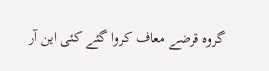گروہ قرضے معاف کروا گئے کئی این آر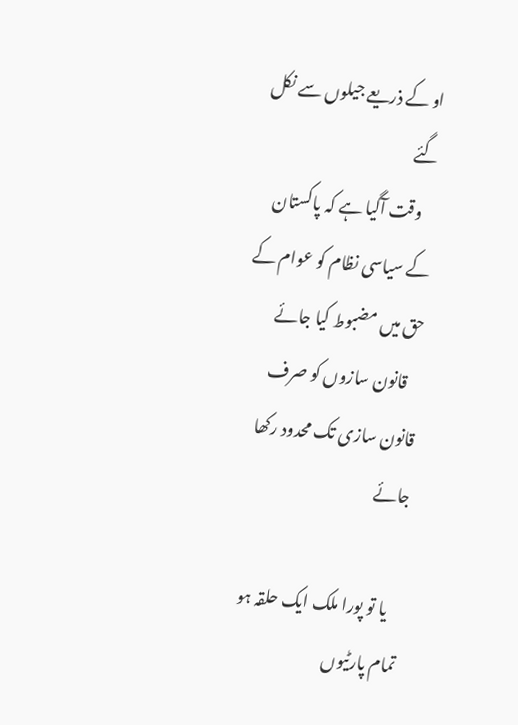او کے ذریعے جیلوں سے نکل گئے
    وقت آگیا ہے کہ پاکستان کے سیاسی نظام کو عوام کے حق میں مضبوط کیا جائے
    قانون سازوں کو صرف قانون سازی تک محدود رکھا جائے

    یا تو پورا ملک ایک حلقہ ہو تمام پارٹیوں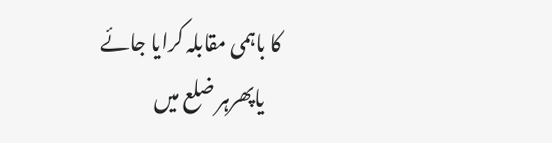کا باہمی مقابلہ کرایا جائے
    یاپھرہر ضلع میں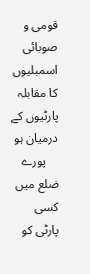قومی و صوبائی اسمبلیوں کا مقابلہ پارٹیوں کے درمیان ہو
    پورے ضلع میں کسی پارٹی کو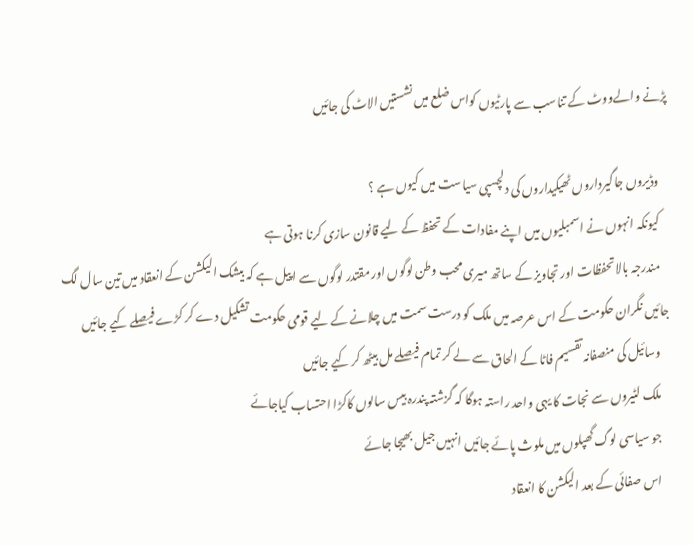پڑنے والےووٹ کے تناسب سے پارٹیوں کواس ضلع میں نشستیں الاٹ کی جائیں

    وڈیروں جاگیرداروں ٹھیکیداروں کی دلچسپی سیاست میں کیوں ہے ؟
    کیونکہ انہوں نے اسمبلیوں میں اپنے مفادات کے تحفظ کے لیے قانون سازی کرنا ہوتی ہے
    مندرجہ بالا تحفظات اور تجاویز کے ساتھ میری محب وطن لوگوں اور مقتدر لوگوں سے اپیل ہے کہ بیشک الیکشن کے انعقاد میں تین سال لگ جائیں نگران حکومت کے اس عرصہ میں ملک کو درست سمت میں چلانے کے لیے قومی حکومت تشکیل دے کر کڑے فیصلے کیے جائیں
    وسائیل کی منصفانہ تقسیم فاٹا کے الحاق سے لے کر تمام فیصلے مل بیٹھ کر کیے جائیں
    ملک لٹیروں سے نجات کا یہی واحد راستہ ہوگا کہ گزشتہ پندرہ بیس سالوں کاکڑا احتساب کیاجائے
    جو سیاسی لوگ گھپلوں میں ملوث پائے جائیں انہیں جیل بھیجا جائے
    اس صفائی کے بعد الیکشن کا انعقاد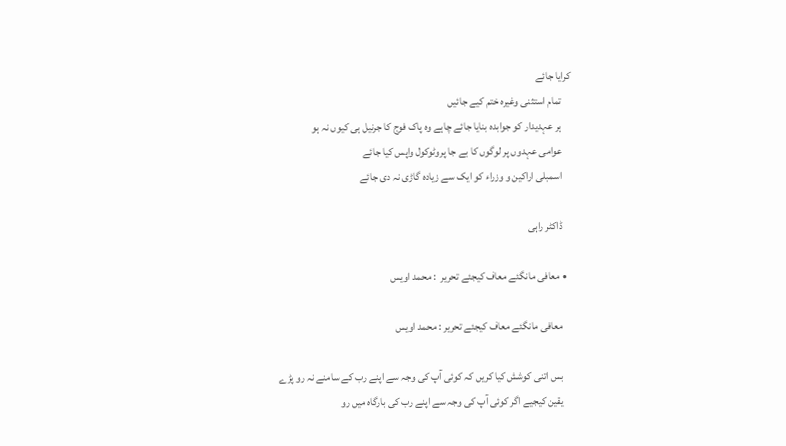کرایا جائے
    تمام استثنی وغیرہ ختم کیے جائیں
    ہر عہدیدار کو جوابدہ بنایا جائے چاہے وہ پاک فوج کا جرنیل ہی کیوں نہ ہو
    عوامی عہدوں پر لوگوں کا بے جا پروٹوکول واپس کیا جائے
    اسمبلی اراکین و وزراء کو ایک سے زیادہ گاڑی نہ دی جائے

    ڈاکٹر راہی

  • معافی مانگئے معاف کیجئے تحریر  : محمد اویس

    معافی مانگئے معاف کیجئے تحریر : محمد اویس

    بس اتنی کوشش کیا کریں کہ کوئی آپ کی وجہ سے اپنے رب کے سامنے نہ رو پڑے
    یقین کیجیے اگر کوئی آپ کی وجہ سے اپنے رب کی بارگاہ میں رو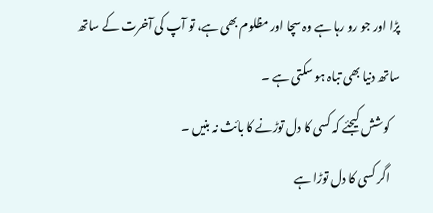پڑا اور جو رو رہا ہے وہ سچا اور مظلوم بھی ہے، تو آپ کی آخرت کے ساتھ ساتھ دنیا بھی تباہ ہو سکتی ہے ۔
    کوشش کیجئے کہ کسی کا دل توڑنے کا بائث نہ بنیں ۔
    اگر کسی کا دل توڑا ہے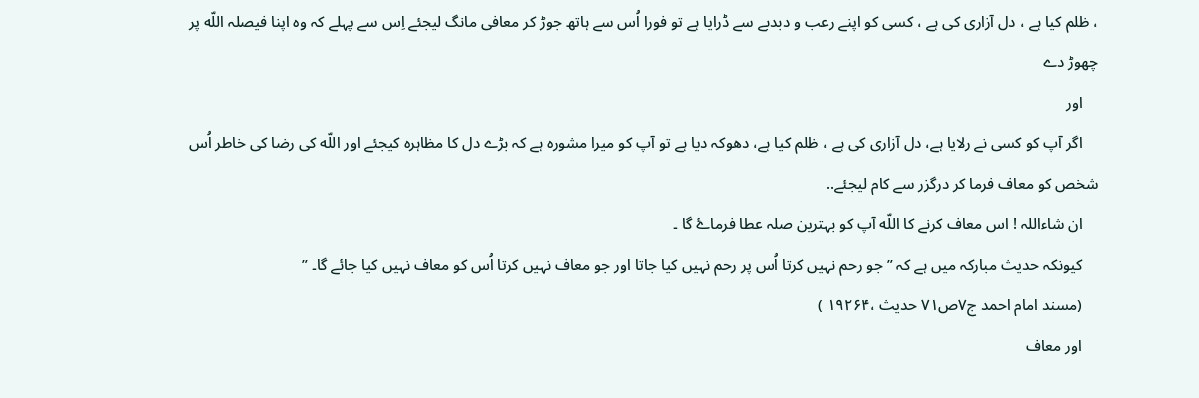، ظلم کیا ہے ، دل آزاری کی ہے ، کسی کو اپنے رعب و دبدبے سے ڈرایا ہے تو فورا اُس سے ہاتھ جوڑ کر معافی مانگ لیجئے اِس سے پہلے کہ وہ اپنا فیصلہ اللّه پر چھوڑ دے
    اور
    اگر آپ کو کسی نے رلایا ہے، دل آزاری کی ہے ، ظلم کیا ہے، دھوکہ دیا ہے تو آپ کو میرا مشوره ہے کہ بڑے دل کا مظاہرہ کیجئے اور اللّه کی رضا کی خاطر اُس شخص کو معاف فرما کر درگزر سے کام لیجئے..
    ان شاءاللہ ! اس معاف کرنے کا اللّه آپ کو بہترین صلہ عطا فرماۓ گا ۔
    کیونکہ حدیث مبارکہ میں ہے کہ ” جو رحم نہیں کرتا اُس پر رحم نہیں کیا جاتا اور جو معاف نہیں کرتا اُس کو معاف نہیں کیا جائے گا۔ ”
    (مسند امام احمد ج۷ص۷۱ حدیث ،۱۹۲۶۴ )
    اور معاف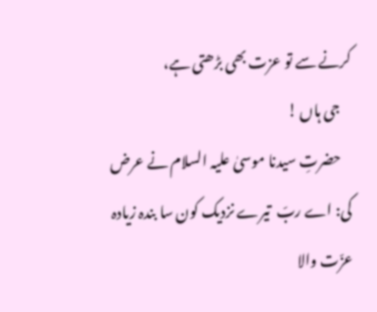کرنے سے تو عزت بھی بڑھتی ہے،
    جی ہاں !
    حضرتِ سیدنا موسیٰ علیہ السلام نے عرض کی: اے ربّ  تیرے نزدیک کون سا بندہ زیادہ عزّت والا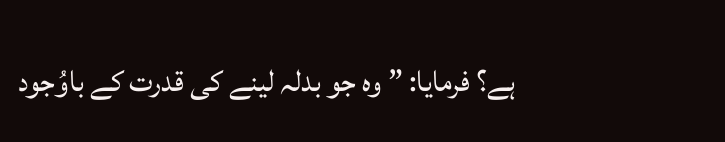ہے؟ فرمایا: ” وہ جو بدلہ لینے کی قدرت کے باوُجود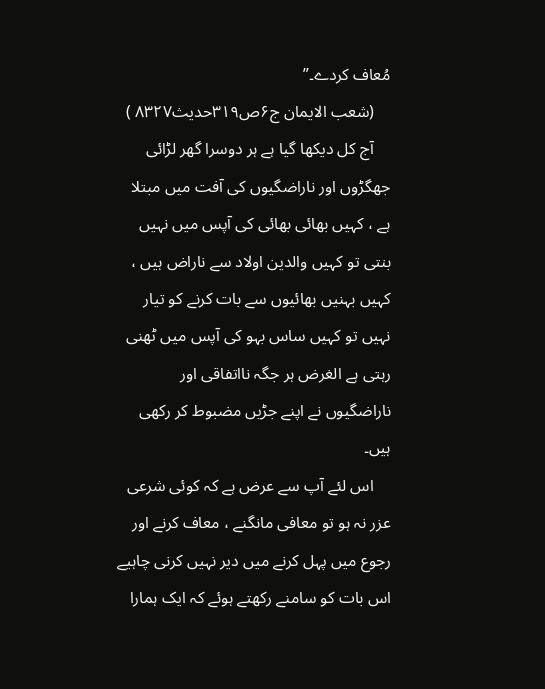مُعاف کردے۔”
    (شعب الایمان ج۶ص۳۱۹حدیث۸۳۲۷ )
    آج کل دیکھا گیا ہے ہر دوسرا گھر لڑائی جھگڑوں اور ناراضگیوں کی آفت میں مبتلا ہے ، کہیں بھائی بھائی کی آپس میں نہیں بنتی تو کہیں والدین اولاد سے ناراض ہیں ، کہیں بہنیں بھائیوں سے بات کرنے کو تیار نہیں تو کہیں ساس بہو کی آپس میں ٹھنی رہتی ہے الغرض ہر جگہ نااتفاقی اور ناراضگیوں نے اپنے جڑیں مضبوط کر رکھی ہیں۔
    اس لئے آپ سے عرض ہے کہ کوئی شرعی عزر نہ ہو تو معافی مانگنے ، معاف کرنے اور رجوع میں پہل کرنے میں دیر نہیں کرنی چاہیے اس بات کو سامنے رکھتے ہوئے کہ ایک ہمارا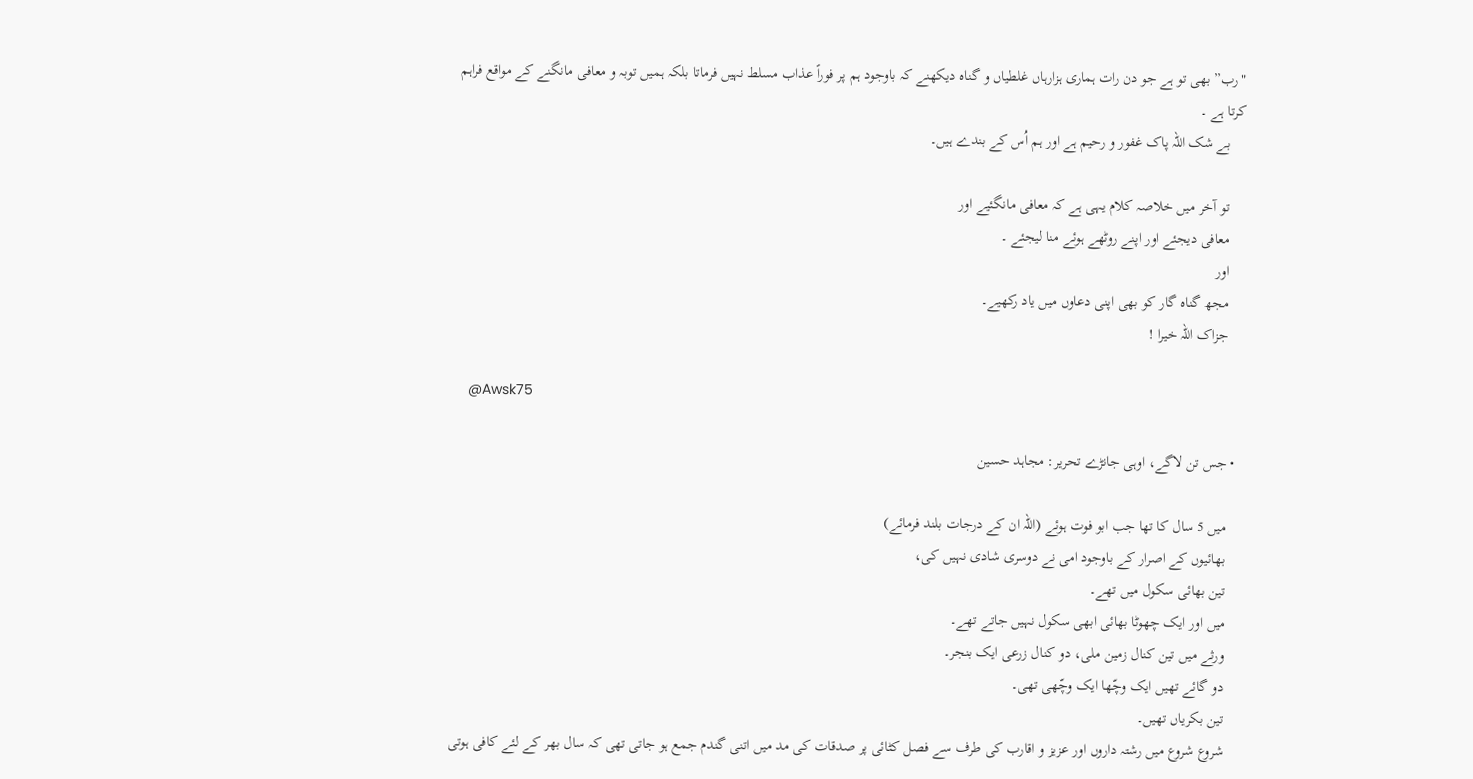"رب” بھی تو ہے جو دن رات ہماری ہزارہاں غلطیاں و گناہ دیکھنے کہ باوجود ہم پر فوراً عذاب مسلط نہیں فرماتا بلکہ ہمیں توبہ و معافی مانگنے کے مواقع فراہم کرتا ہے ۔
    بے شک اللہ پاک غفور و رحیم ہے اور ہم اُس کے بندے ہیں۔

    تو آخر میں خلاصہ کلام یہی ہے کہ معافی مانگئیے اور
    معافی دیجئے اور اپنے روٹھے ہوئے منا لیجئے ۔
    اور
    مجھ گناہ گار کو بھی اپنی دعاوں میں یاد رکھیے۔
    جزاک اللہ خیرا !

    @Awsk75

  • جس تن لاگے، اوہی جانڑے تحریر: مجاہد حسین

    میں 5 سال کا تھا جب ابو فوت ہوئے (اللہ ان کے درجات بلند فرمائے)
    بھائیوں کے اصرار کے باوجود امی نے دوسری شادی نہیں کی،
    تین بھائی سکول میں تھے۔
    میں اور ایک چھوٹا بھائی ابھی سکول نہیں جاتے تھے۔
    ورثے میں تین کنال زمین ملی، دو کنال زرعی ایک بنجر۔
    دو گائے تھیں ایک وچّھا ایک وچّھی تھی۔
    تین بکریاں تھیں۔
    شروع شروع میں رشتہ داروں اور عزیز و اقارب کی طرف سے فصل کٹائی پر صدقات کی مد میں اتنی گندم جمع ہو جاتی تھی کہ سال بھر کے لئے کافی ہوتی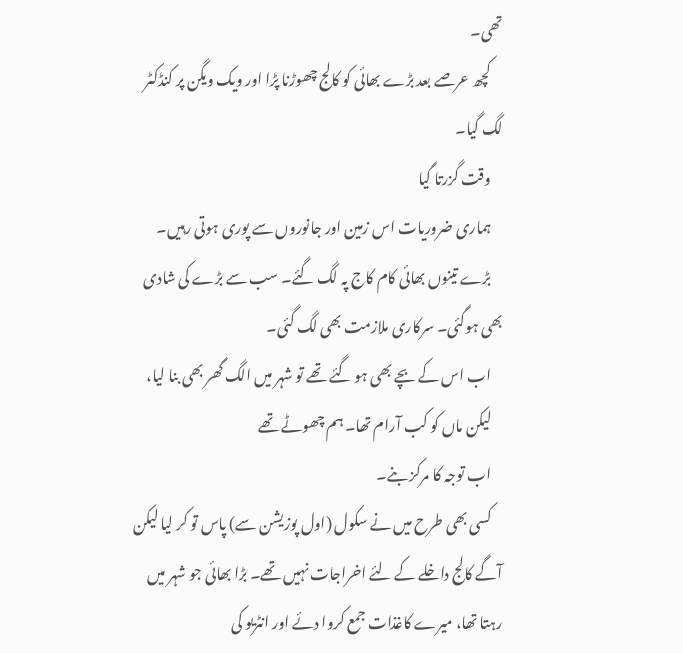تھی۔
    کچھ عرصے بعد بڑے بھائی کو کالج چھوڑنا پڑا اور ویک ویگن پر کنڈکٹر لگ گیا۔
    وقت گزرتا گیا
    ہماری ضروریات اس زمین اور جانوروں سے پوری ہوتی رہیں۔
    بڑے تینوں بھائی کام کاج پہ لگ گئے۔ سب سے بڑے کی شادی بھی ہوگئی۔ سرکاری ملازمت بھی لگ گئی۔
    اب اس کے بچے بھی ہو گئے تھے تو شہر میں الگ گھر بھی بنا لیا،
    لیکن ماں کو کب آرام تھا۔ ہم چھوٹے تھے
    اب توجہ کا مرکز بنے۔
    کسی بھی طرح میں نے سکول (اول پوزیشن سے) پاس تو کر لیا لیکن آگے کالج داخلے کے لئے اخراجات نہیں تھے۔ بڑا بھائی جو شہر میں رہتا تھا، میرے کاغذات جمع کروا دئے اور انٹریو کی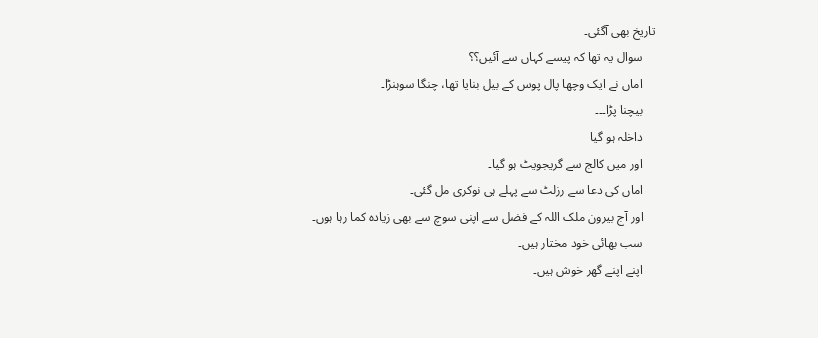تاریخ بھی آگئی۔
    سوال یہ تھا کہ پیسے کہاں سے آئیں؟؟
    اماں نے ایک وچھا پال پوس کے بیل بنایا تھا، چنگا سوہنڑا۔
    بیچنا پڑا۔۔۔
    داخلہ ہو گیا
    اور میں کالج سے گریجویٹ ہو گیا۔
    اماں کی دعا سے رزلٹ سے پہلے ہی نوکری مل گئی۔
    اور آج بیرون ملک اللہ کے فضل سے اپنی سوچ سے بھی زیادہ کما رہا ہوں۔
    سب بھائی خود مختار ہیں۔
    اپنے اپنے گھر خوش ہیں۔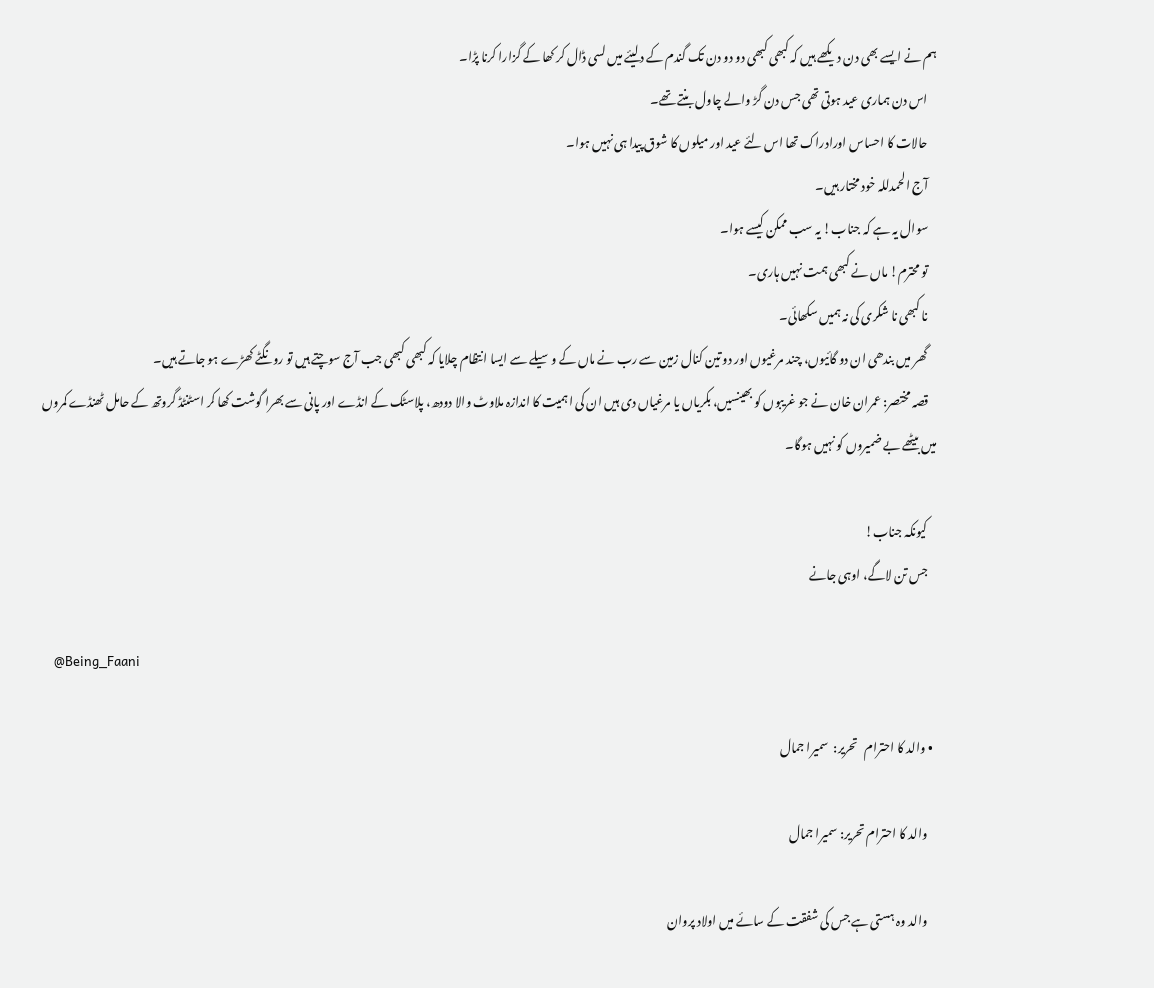ہم نے ایسے بھی دن دیکھے ہیں کہ کبھی کبھی دو دو دن تک گندم کے دلیئے میں لسی ڈال کر کھا کے گزارا کرنا پڑا۔
    اس دن ہماری عید ہوتی تھی جس دن گڑ والے چاول بنتے تھے۔
    حالات کا احساس اورادراک تھا اس لئے عید اور میلوں کا شوق پیدا ہی نہیں ہوا۔
    آج الحمدللہ خود مختار ہیں۔
    سوال یہ ہے کہ جناب! یہ سب ممکن کیسے ہوا۔
    تو محترم! ماں نے کبھی ہمت نہیں ہاری۔
    نا کبھی نا شکری کی نہ ہمیں سکھائی۔
    گھر میں بندھی ان دو گائیوں، چند مرغیوں اور دو تین کنال زمین سے رب نے ماں کے وسیلے سے ایسا انتظام چلایا کہ کبھی کبھی جب آج سوچتے ہیں تو رونگٹے کھڑے ہو جاتے ہیں۔
    قصہ مختصر: عمران خان نے جو غریبوں کو بھینسیں، بکریاں یا مرغیاں دی ہیں ان کی اہمیت کا اندازہ ملاوٹ والا دودھ، پلاسٹک کے انڈے اور پانی سے بھرا گوشت کھا کر اسٹنٹڈ گروتھ کے حامل ٹھنڈے کمروں میں بیٹھے بے ضمیروں کو نہیں ہوگا۔

    کیونکہ جناب!
    جس تن لاگے، اوہی جانے

    @Being_Faani

  • والد کا احترام   تحریر:  سمیرا جمال

    والد کا احترام تحریر: سمیرا جمال

    والد وہ ہستی ہے جس کی شفقت کے سائے میں اولاد پروان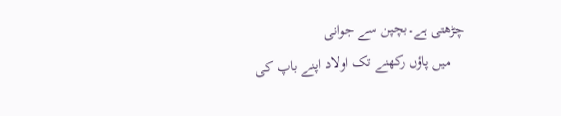چڑھتی ہے۔بچپن سے جوانی
    میں پاؤں رکھنے تک اولاد اپنے باپ کی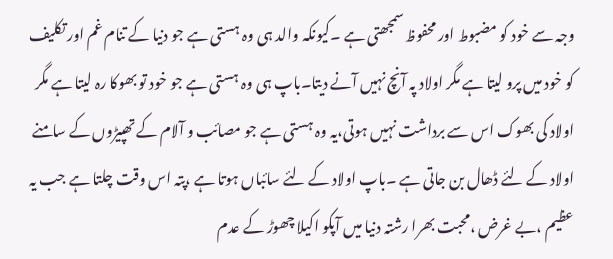وجہ سے خود کو مضبوط اور محفوظ سمجھتی ہے ۔کیونکہ والد ہی وہ ہستی ہے جو دنیا کے تنام غم اور تکلیف کو خود میں پرو لیتا ہے مگر اولاد پہ آنچ نہیں آنے دیتا۔باپ ہی وہ ہستی ہے جو خود تو بھوکا رہ لیتا ہے مگر اولاد کی بھوک اس سے برداشت نہیں ہوتی،یہ وہ ہستی ہے جو مصائب و آلام کے تھپیڑوں کے سامنے اولاد کے لئے ڈھال بن جاتی ہے ۔باپ اولاد کے لئے سائباں ہوتا ہے ،پتہ اس وقت چلتا ہے جب یہ عظیم ،بے غرض ،محبت بھرا رشتہ دنیا میں آپکو اکیلا چھوڑ کے عدم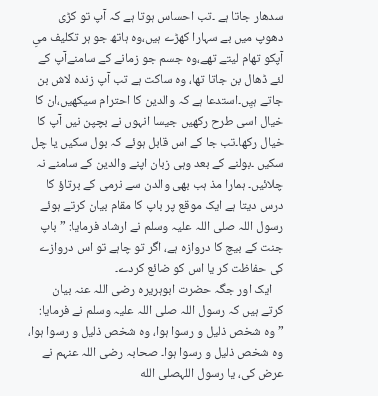سدھار جاتا ہے ۔تب احساس ہوتا ہے کہ آپ تو کڑی دھوپ میں بے سہارا کھڑے ہیں،وہ ہاتھ جو ہر تکلیف میِ آپکو تھام لیتے تھے،وہ جسم جو زمانے کے سامنےآپ کے لئے ڈھال بن جاتا تھا، وہ ساکت ہے تب آپ زندہ لاش بن جاتے ہیِں۔استدعا ہے کہ والدین کا احترام سیکھیں،ان کا خیال اسی طرح رکھیں جیسا انہوں نے بچپن نیں آپ کا خیال رکھا۔تب جا کے اس قابل ہوئے کہ بول سکیں یا چل سکیں ۔بولنے کے بعد وہی زبان اپنے والدین کے سامنے نہ چلائیں۔ ہمارا مذ ہب بھی والدن سے نرمی کے برتاؤ کا درس دیتا ہے ایک موقع پر باپ کا مقام بیان کرتے ہوئے رسول اللہ صلی اللہ علیہ وسلم نے ارشاد فرمایا: ”باپ جنت کے بیچ کا دروازہ ہے، اگر تو چاہے تو اس دروازے کی حفاظت کر یا اس کو ضائع کردے۔
    ایک اور جگہ حضرت ابوہریرہ رضی اللہ عنہ بیان کرتے ہیں کہ رسول اللہ صلی اللہ علیہ وسلم نے فرمایا: ”وہ شخص ذلیل و رسوا ہوا، وہ شخص ذلیل و رسوا ہوا، وہ شخص ذلیل و رسوا ہوا۔ صحابہ رضی اللہ عنہم نے عرض کی، یا رسول اللہصلى الله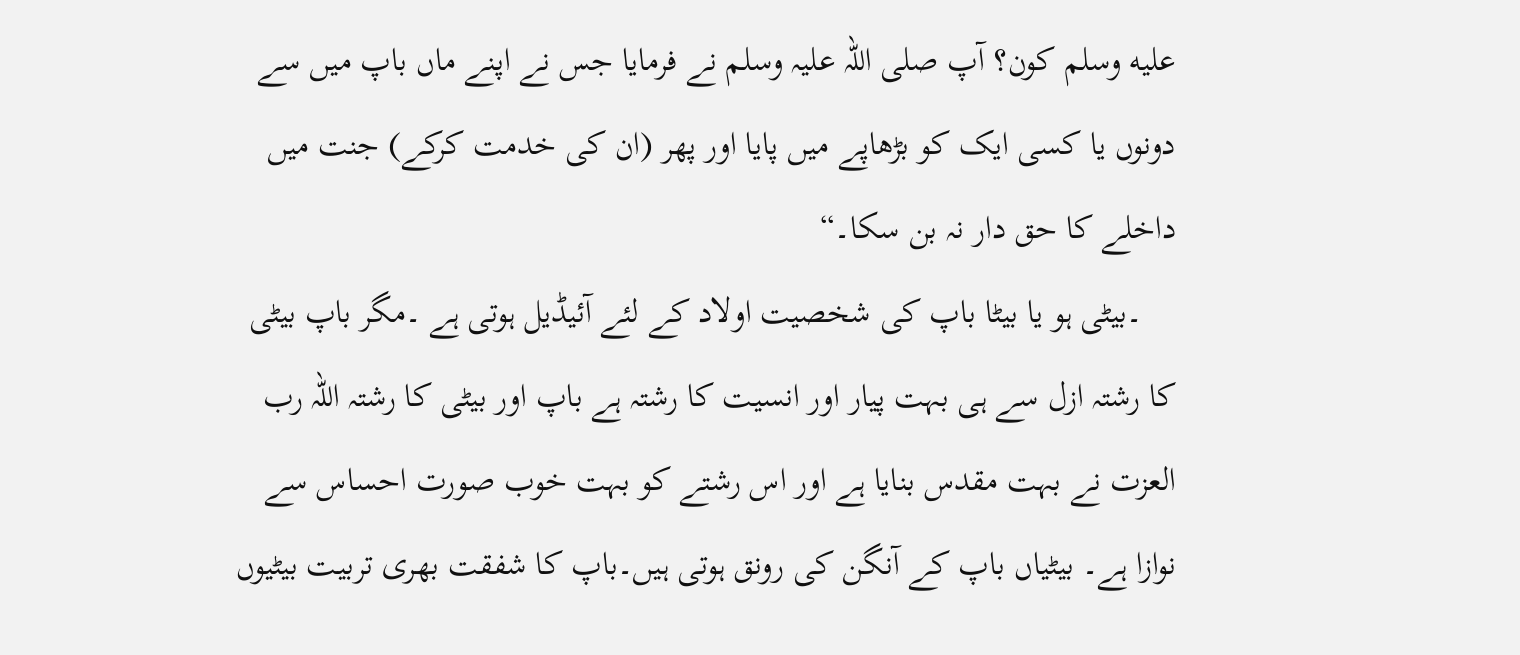عليه وسلم کون؟ آپ صلی اللہ علیہ وسلم نے فرمایا جس نے اپنے ماں باپ میں سے دونوں یا کسی ایک کو بڑھاپے میں پایا اور پھر (ان کی خدمت کرکے) جنت میں داخلے کا حق دار نہ بن سکا۔“
    ۔بیٹی ہو یا بیٹا باپ کی شخصیت اولاد کے لئے آئیڈیل ہوتی ہے ۔مگر باپ بیٹی کا رشتہ ازل سے ہی بہت پیار اور انسیت کا رشتہ ہے باپ اور بیٹی کا رشتہ اللہ رب العزت نے بہت مقدس بنایا ہے اور اس رشتے کو بہت خوب صورت احساس سے نوازا ہے۔ بیٹیاں باپ کے آنگن کی رونق ہوتی ہیں۔باپ کا شفقت بھری تربیت بیٹیوں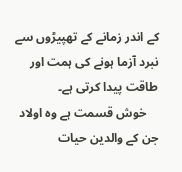کے اندر زمانے کے تھپیڑوں سے نبرد آزما ہونے کی ہمت اور طاقت پیدا کرتی ہے۔
    خوش قسمت ہے وہ اولاد جن کے والدین حیات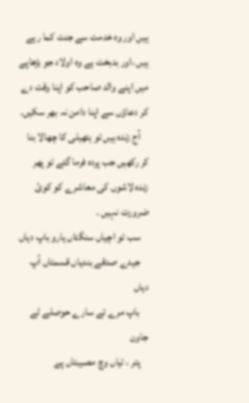ہیں اور وہ خدمت سے جنت کما رہے ہیں ،اور بدبخت ہے وہ اولاد جو بڑھاپے میں اپنے والد صاحب کو اپنا وقت دے کر دعاؤں سے اپنا دامن نہ بھر سکیں۔
    آج زندہ ہیں تو ہتھیلی کا چھالا بنا کر رکھیں جب پردہ فرما گئے تو پھر زندہ لاشوں کی معاشرے کو کوئ ضرورت نہیں ۔
    سب تو اچیاں سنگتاں یارو باپ دیاں
    جیدے صدقے بندیاں قسمتاں آپ دیاں
    باپ مرے تے سارے حوصلے ٹے جاون
    پتر ، تیاں وچ مصیبتاں پے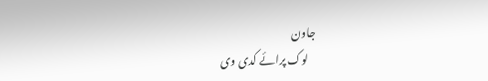جاون
    لوک پرائے کدی وی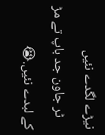نیڑے لگدے نئیں
    ٹر جاون جد باپ تے مڑ کے لبدے نئیں.😭